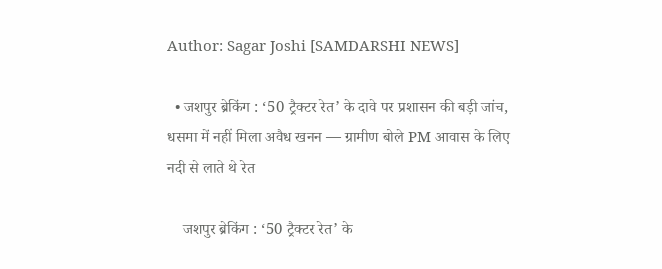Author: Sagar Joshi [SAMDARSHI NEWS]

  • जशपुर ब्रेकिंग : ‘50 ट्रैक्टर रेत’ के दावे पर प्रशासन की बड़ी जांच, धसमा में नहीं मिला अवैध खनन — ग्रामीण बोले PM आवास के लिए नदी से लाते थे रेत

    जशपुर ब्रेकिंग : ‘50 ट्रैक्टर रेत’ के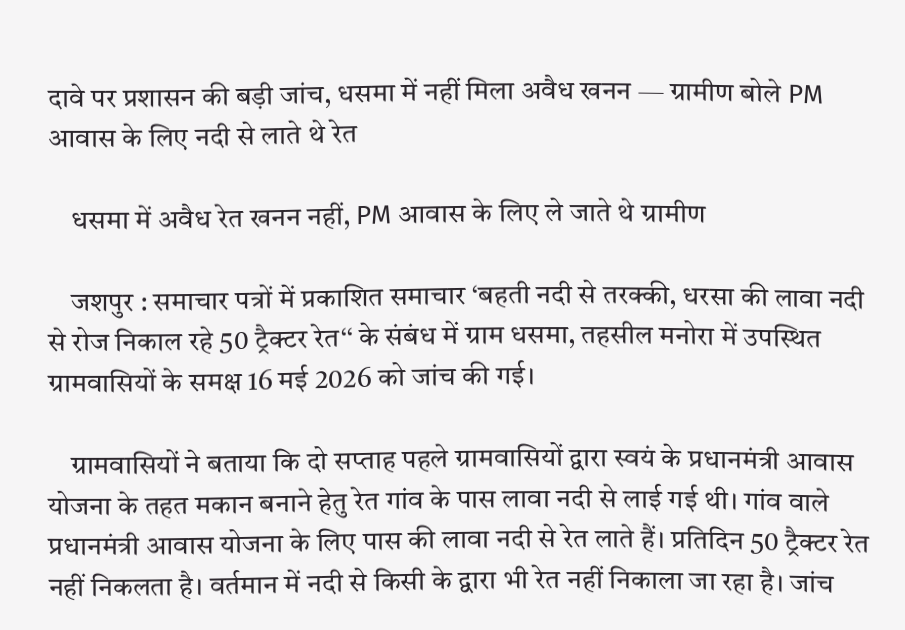दावे पर प्रशासन की बड़ी जांच, धसमा में नहीं मिला अवैध खनन — ग्रामीण बोले PM आवास के लिए नदी से लाते थे रेत

    धसमा में अवैध रेत खनन नहीं, PM आवास के लिए ले जाते थे ग्रामीण

    जशपुर : समाचार पत्रों में प्रकाशित समाचार ‘बहती नदी से तरक्की, धरसा की लावा नदी से रोज निकाल रहे 50 ट्रैक्टर रेत‘‘ के संबंध में ग्राम धसमा, तहसील मनोरा में उपस्थित ग्रामवासियों के समक्ष 16 मई 2026 को जांच की गई।

    ग्रामवासियों ने बताया कि दो सप्ताह पहले ग्रामवासियों द्वारा स्वयं के प्रधानमंत्री आवास योजना के तहत मकान बनाने हेतु रेत गांव के पास लावा नदी से लाई गई थी। गांव वाले प्रधानमंत्री आवास योजना के लिए पास की लावा नदी से रेत लाते हैं। प्रतिदिन 50 ट्रैक्टर रेत नहीं निकलता है। वर्तमान में नदी से किसी के द्वारा भी रेत नहीं निकाला जा रहा है। जांच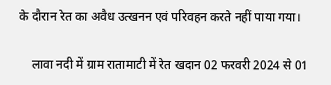के दौरान रेत का अवैध उत्खनन एवं परिवहन करते नहीं पाया गया।

    लावा नदी में ग्राम रातामाटी में रेत खदान 02 फरवरी 2024 से 01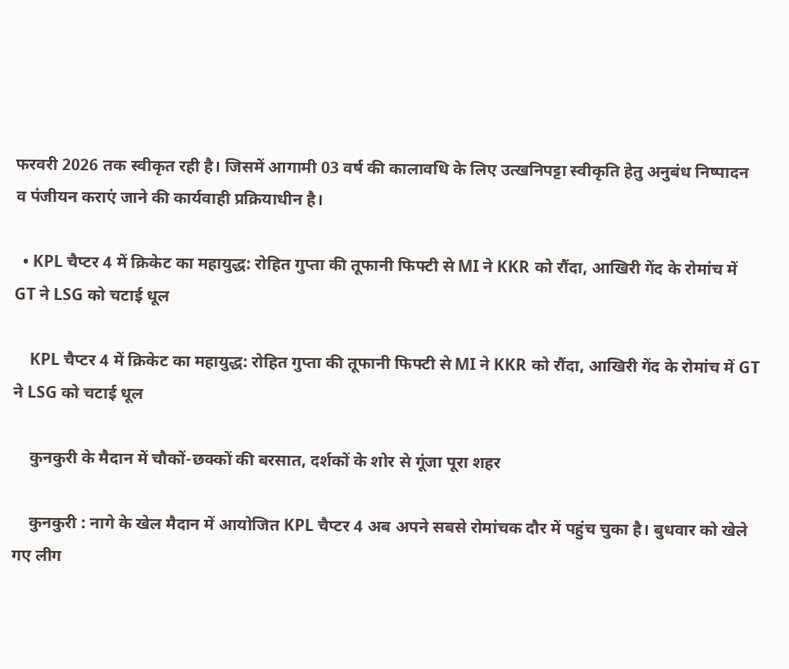फरवरी 2026 तक स्वीकृत रही है। जिसमें आगामी 03 वर्ष की कालावधि के लिए उत्खनिपट्टा स्वीकृति हेतु अनुबंध निष्पादन व पंजीयन कराएं जाने की कार्यवाही प्रक्रियाधीन है।

  • KPL चैप्टर 4 में क्रिकेट का महायुद्ध: रोहित गुप्ता की तूफानी फिफ्टी से MI ने KKR को रौंदा, आखिरी गेंद के रोमांच में GT ने LSG को चटाई धूल

    KPL चैप्टर 4 में क्रिकेट का महायुद्ध: रोहित गुप्ता की तूफानी फिफ्टी से MI ने KKR को रौंदा, आखिरी गेंद के रोमांच में GT ने LSG को चटाई धूल

    कुनकुरी के मैदान में चौकों-छक्कों की बरसात, दर्शकों के शोर से गूंजा पूरा शहर

    कुनकुरी : नागे के खेल मैदान में आयोजित KPL चैप्टर 4 अब अपने सबसे रोमांचक दौर में पहुंच चुका है। बुधवार को खेले गए लीग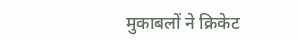मुकाबलों ने क्रिकेट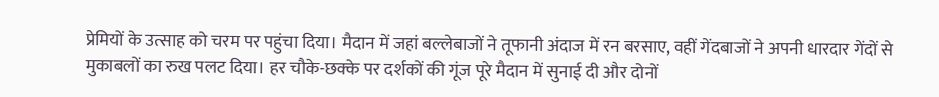प्रेमियों के उत्साह को चरम पर पहुंचा दिया। मैदान में जहां बल्लेबाजों ने तूफानी अंदाज में रन बरसाए, वहीं गेंदबाजों ने अपनी धारदार गेंदों से मुकाबलों का रुख पलट दिया। हर चौके-छक्के पर दर्शकों की गूंज पूरे मैदान में सुनाई दी और दोनों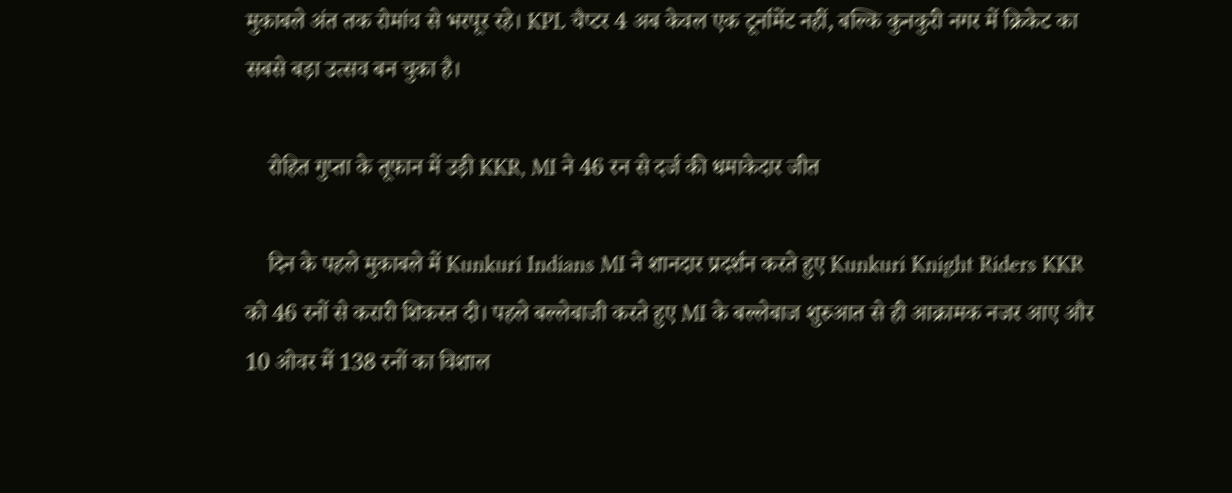मुकाबले अंत तक रोमांच से भरपूर रहे। KPL चैप्टर 4 अब केवल एक टूर्नामेंट नहीं, बल्कि कुनकुरी नगर में क्रिकेट का सबसे बड़ा उत्सव बन चुका है।

    रोहित गुप्ता के तूफान में उड़ी KKR, MI ने 46 रन से दर्ज की धमाकेदार जीत

    दिन के पहले मुकाबले में Kunkuri Indians MI ने शानदार प्रदर्शन करते हुए Kunkuri Knight Riders KKR को 46 रनों से करारी शिकस्त दी। पहले बल्लेबाजी करते हुए MI के बल्लेबाज शुरुआत से ही आक्रामक नजर आए और 10 ओवर में 138 रनों का विशाल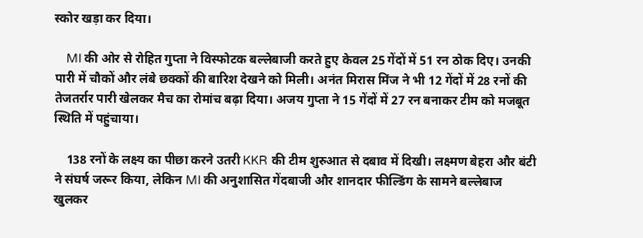स्कोर खड़ा कर दिया।

    MI की ओर से रोहित गुप्ता ने विस्फोटक बल्लेबाजी करते हुए केवल 25 गेंदों में 51 रन ठोक दिए। उनकी पारी में चौकों और लंबे छक्कों की बारिश देखने को मिली। अनंत मिरास मिंज ने भी 12 गेंदों में 28 रनों की तेजतर्रार पारी खेलकर मैच का रोमांच बढ़ा दिया। अजय गुप्ता ने 15 गेंदों में 27 रन बनाकर टीम को मजबूत स्थिति में पहुंचाया।

    138 रनों के लक्ष्य का पीछा करने उतरी KKR की टीम शुरुआत से दबाव में दिखी। लक्ष्मण बेहरा और बंटी ने संघर्ष जरूर किया, लेकिन MI की अनुशासित गेंदबाजी और शानदार फील्डिंग के सामने बल्लेबाज खुलकर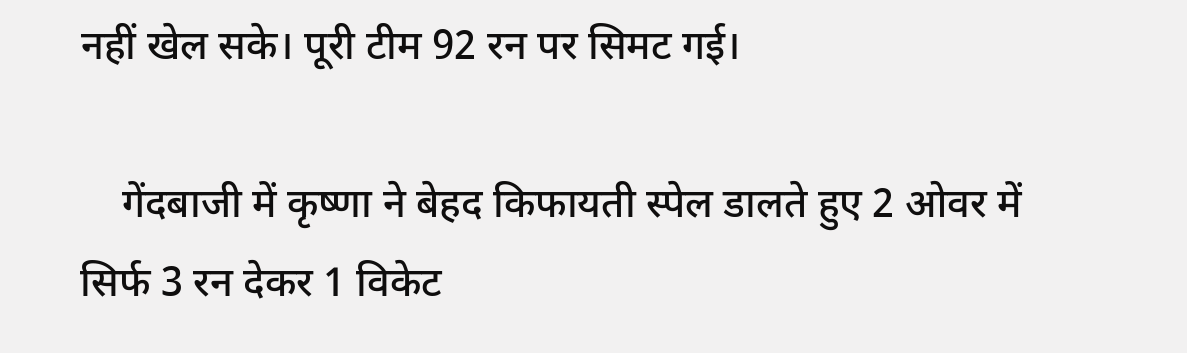नहीं खेल सके। पूरी टीम 92 रन पर सिमट गई।

    गेंदबाजी में कृष्णा ने बेहद किफायती स्पेल डालते हुए 2 ओवर में सिर्फ 3 रन देकर 1 विकेट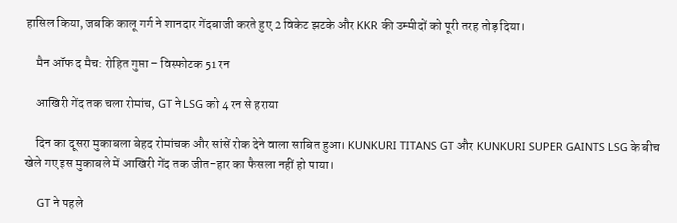हासिल किया, जबकि कालू गर्ग ने शानदार गेंदबाजी करते हुए 2 विकेट झटके और KKR की उम्मीदों को पूरी तरह तोड़ दिया।

    मैन ऑफ द मैच: रोहित गुप्ता – विस्फोटक 51 रन

    आखिरी गेंद तक चला रोमांच, GT ने LSG को 4 रन से हराया

    दिन का दूसरा मुकाबला बेहद रोमांचक और सांसें रोक देने वाला साबित हुआ। KUNKURI TITANS GT और KUNKURI SUPER GAINTS LSG के बीच खेले गए इस मुकाबले में आखिरी गेंद तक जीत-हार का फैसला नहीं हो पाया।

    GT ने पहले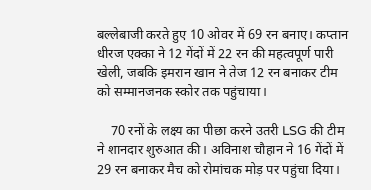बल्लेबाजी करते हुए 10 ओवर में 69 रन बनाए। कप्तान धीरज एक्का ने 12 गेंदों में 22 रन की महत्वपूर्ण पारी खेली, जबकि इमरान खान ने तेज 12 रन बनाकर टीम को सम्मानजनक स्कोर तक पहुंचाया।

    70 रनों के लक्ष्य का पीछा करने उतरी LSG की टीम ने शानदार शुरुआत की। अविनाश चौहान ने 16 गेंदों में 29 रन बनाकर मैच को रोमांचक मोड़ पर पहुंचा दिया।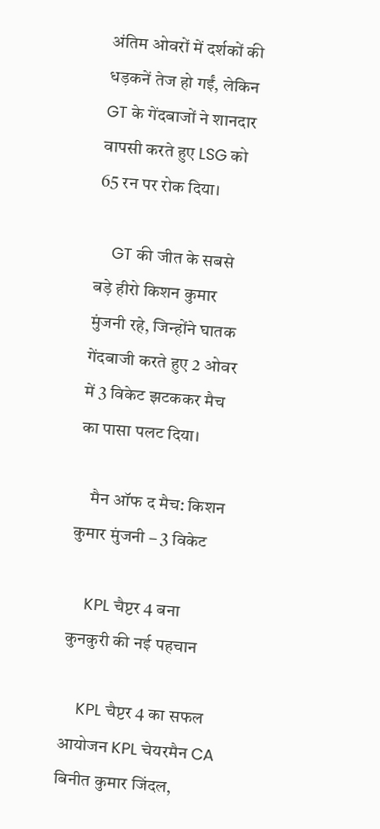अंतिम ओवरों में दर्शकों की धड़कनें तेज हो गईं, लेकिन GT के गेंदबाजों ने शानदार वापसी करते हुए LSG को 65 रन पर रोक दिया।

    GT की जीत के सबसे बड़े हीरो किशन कुमार मुंजनी रहे, जिन्होंने घातक गेंदबाजी करते हुए 2 ओवर में 3 विकेट झटककर मैच का पासा पलट दिया।

    मैन ऑफ द मैच: किशन कुमार मुंजनी – 3 विकेट

    KPL चैप्टर 4 बना कुनकुरी की नई पहचान

    KPL चैप्टर 4 का सफल आयोजन KPL चेयरमैन CA बिनीत कुमार जिंदल,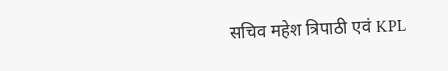सचिव महेश त्रिपाठी एवं KPL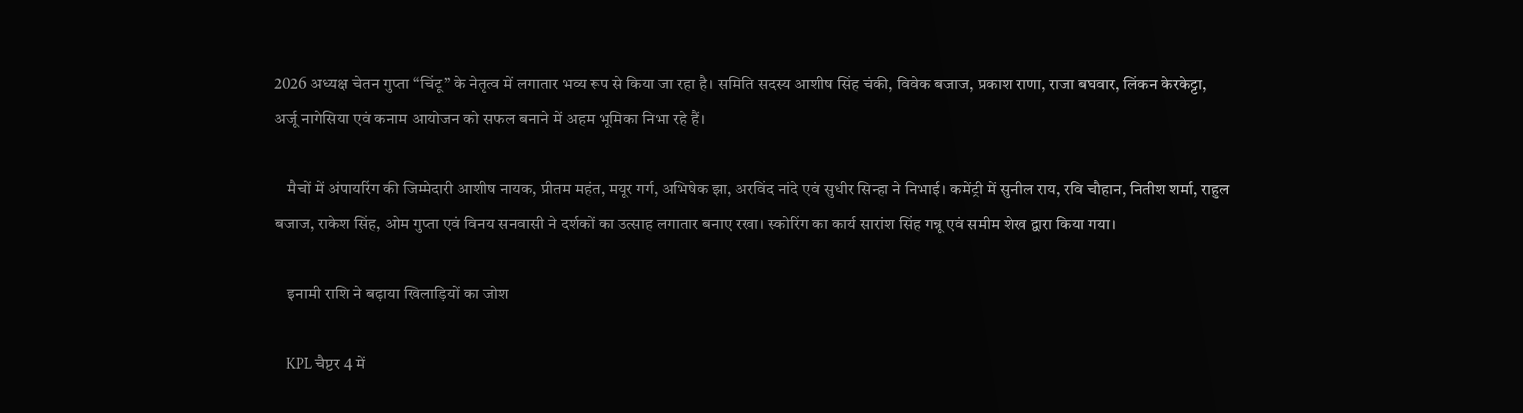2026 अध्यक्ष चेतन गुप्ता “चिंटू” के नेतृत्व में लगातार भव्य रूप से किया जा रहा है। समिति सदस्य आशीष सिंह चंकी, विवेक बजाज, प्रकाश राणा, राजा बघवार, लिंकन केरकेट्टा, अर्जू नागेसिया एवं कनाम आयोजन को सफल बनाने में अहम भूमिका निभा रहे हैं।

    मैचों में अंपायरिंग की जिम्मेदारी आशीष नायक, प्रीतम महंत, मयूर गर्ग, अभिषेक झा, अरविंद नांदे एवं सुधीर सिन्हा ने निभाई। कमेंट्री में सुनील राय, रवि चौहान, नितीश शर्मा, राहुल बजाज, राकेश सिंह, ओम गुप्ता एवं विनय सनवासी ने दर्शकों का उत्साह लगातार बनाए रखा। स्कोरिंग का कार्य सारांश सिंह गन्नू एवं समीम शेख द्वारा किया गया।

    इनामी राशि ने बढ़ाया खिलाड़ियों का जोश

    KPL चैप्टर 4 में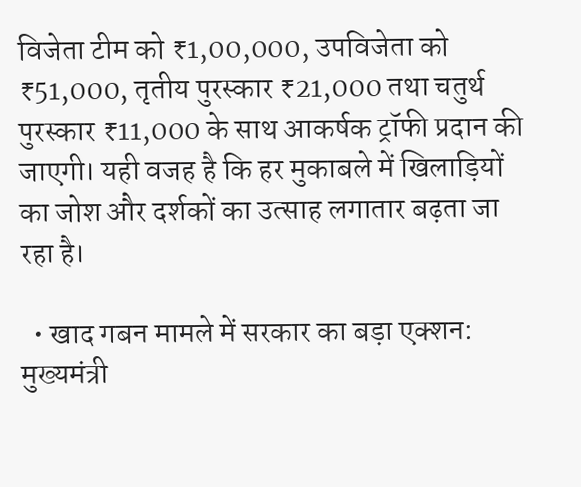विजेता टीम को ₹1,00,000, उपविजेता को ₹51,000, तृतीय पुरस्कार ₹21,000 तथा चतुर्थ पुरस्कार ₹11,000 के साथ आकर्षक ट्रॉफी प्रदान की जाएगी। यही वजह है कि हर मुकाबले में खिलाड़ियों का जोश और दर्शकों का उत्साह लगातार बढ़ता जा रहा है।

  • खाद गबन मामले में सरकार का बड़ा एक्शन: मुख्यमंत्री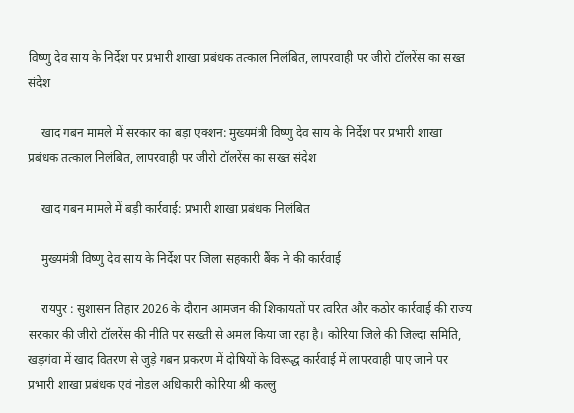विष्णु देव साय के निर्देश पर प्रभारी शाखा प्रबंधक तत्काल निलंबित, लापरवाही पर जीरो टॉलरेंस का सख्त संदेश

    खाद गबन मामले में सरकार का बड़ा एक्शन: मुख्यमंत्री विष्णु देव साय के निर्देश पर प्रभारी शाखा प्रबंधक तत्काल निलंबित, लापरवाही पर जीरो टॉलरेंस का सख्त संदेश

    खाद गबन मामले में बड़ी कार्रवाई: प्रभारी शाखा प्रबंधक निलंबित

    मुख्यमंत्री विष्णु देव साय के निर्देश पर जिला सहकारी बैंक ने की कार्रवाई

    रायपुर : सुशासन तिहार 2026 के दौरान आमजन की शिकायतों पर त्वरित और कठोर कार्रवाई की राज्य सरकार की जीरो टॉलरेंस की नीति पर सख्ती से अमल किया जा रहा है। कोरिया जिले की जिल्दा समिति, खड़गंवा में खाद वितरण से जुड़े गबन प्रकरण में दोषियों के विरूद्ध कार्रवाई में लापरवाही पाए जाने पर प्रभारी शाखा प्रबंधक एवं नोडल अधिकारी कोरिया श्री कल्लु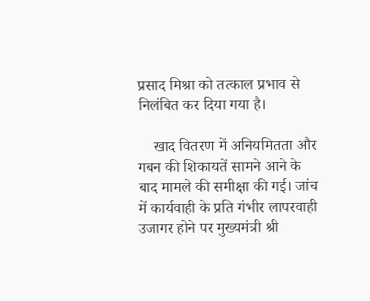प्रसाद मिश्रा को तत्काल प्रभाव से निलंबित कर दिया गया है।

    खाद वितरण में अनियमितता और गबन की शिकायतें सामने आने के बाद मामले की समीक्षा की गई। जांच में कार्यवाही के प्रति गंभीर लापरवाही उजागर होने पर मुख्यमंत्री श्री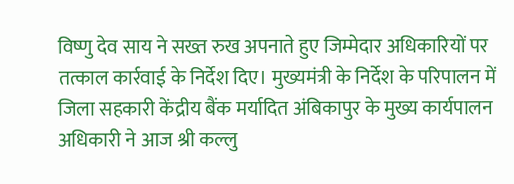विष्णु देव साय ने सख्त रुख अपनाते हुए जिम्मेदार अधिकारियों पर तत्काल कार्रवाई के निर्देश दिए। मुख्यमंत्री के निर्देश के परिपालन में जिला सहकारी केंद्रीय बैंक मर्यादित अंबिकापुर के मुख्य कार्यपालन अधिकारी ने आज श्री कल्लु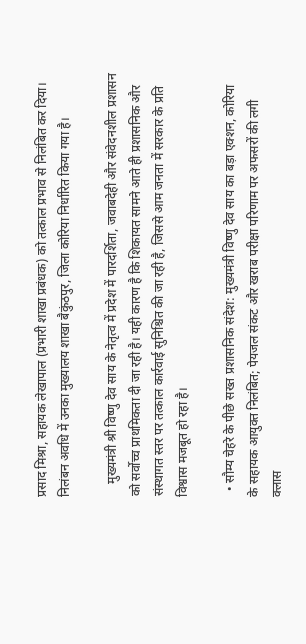प्रसाद मिश्रा, सहायक लेखापाल (प्रभारी शाखा प्रबंधक) को तत्काल प्रभाव से निलंबित कर दिया। निलंबन अवधि में उनका मुख्यालय शाखा बैकुंठपुर, जिला कोरिया निर्धारित किया गया है।

    मुख्यमंत्री श्री विष्णु देव साय के नेतृत्व में प्रदेश में पारदर्शिता, जवाबदेही और संवेदनशील प्रशासन को सर्वोच्च प्राथमिकता दी जा रही है। यही कारण है कि शिकायत सामने आते ही प्रशासनिक और संस्थागत स्तर पर तत्काल कार्रवाई सुनिश्चित की जा रही है, जिससे आम जनता में सरकार के प्रति विश्वास मजबूत हो रहा है।

  • सौम्य चेहरे के पीछे सख्त प्रशासनिक संदेश: मुख्यमंत्री विष्णु देव साय का बड़ा एक्शन, कोरिया के सहायक आयुक्त निलंबित; पेयजल संकट और खराब परीक्षा परिणाम पर अफसरों की लगी क्लास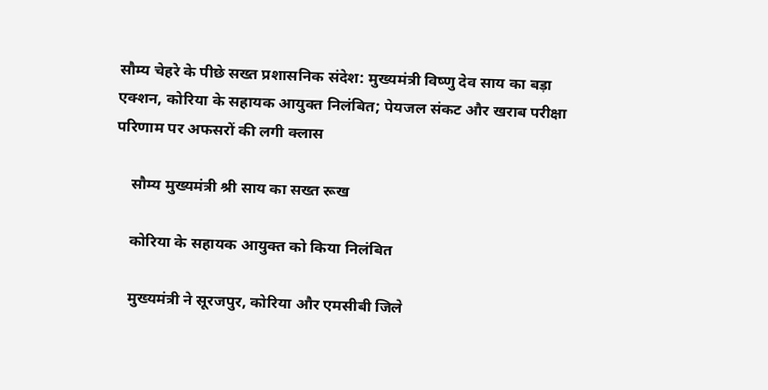सौम्य चेहरे के पीछे सख्त प्रशासनिक संदेश: मुख्यमंत्री विष्णु देव साय का बड़ा एक्शन, कोरिया के सहायक आयुक्त निलंबित; पेयजल संकट और खराब परीक्षा परिणाम पर अफसरों की लगी क्लास

    सौम्य मुख्यमंत्री श्री साय का सख्त रूख

    कोरिया के सहायक आयुक्त को किया निलंबित

    मुख्यमंत्री ने सूरजपुर, कोरिया और एमसीबी जिले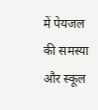में पेयजल की समस्या और स्कूल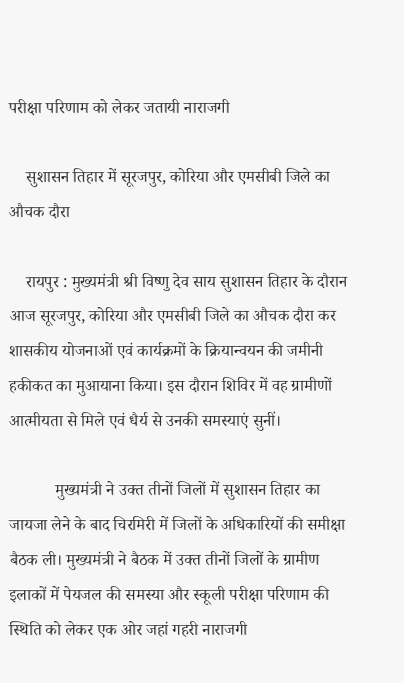परीक्षा परिणाम को लेकर जतायी नाराजगी

    सुशासन तिहार में सूरजपुर, कोरिया और एमसीबी जिले का औचक दौरा

    रायपुर : मुख्यमंत्री श्री विष्णु देव साय सुशासन तिहार के दौरान आज सूरजपुर, कोरिया और एमसीबी जिले का औचक दौरा कर शासकीय योजनाओं एवं कार्यक्रमों के क्रियान्वयन की जमीनी हकीकत का मुआयाना किया। इस दौरान शिविर में वह ग्रामीणों आत्मीयता से मिले एवं धैर्य से उनकी समस्याएं सुनीं।

           मुख्यमंत्री ने उक्त तीनों जिलों में सुशासन तिहार का जायजा लेने के बाद चिरमिरी में जिलों के अधिकारियों की समीक्षा बैठक ली। मुख्यमंत्री ने बैठक में उक्त तीनों जिलों के ग्रामीण इलाकों में पेयजल की समस्या और स्कूली परीक्षा परिणाम की स्थिति को लेकर एक ओर जहां गहरी नाराजगी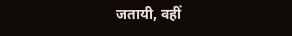जतायी, वहीं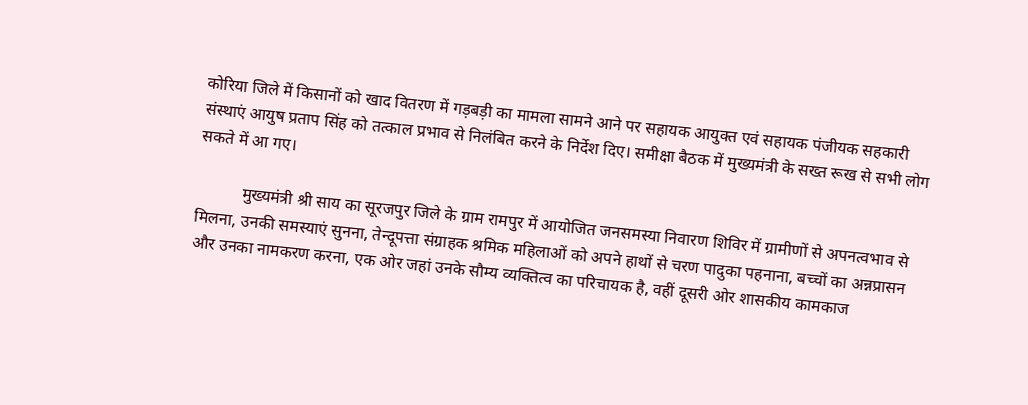कोरिया जिले में किसानों को खाद वितरण में गड़बड़ी का मामला सामने आने पर सहायक आयुक्त एवं सहायक पंजीयक सहकारी संस्थाएं आयुष प्रताप सिंह को तत्काल प्रभाव से निलंबित करने के निर्देश दिए। समीक्षा बैठक में मुख्यमंत्री के सख्त रूख से सभी लोग सकते में आ गए।

           मुख्यमंत्री श्री साय का सूरजपुर जिले के ग्राम रामपुर में आयोजित जनसमस्या निवारण शिविर में ग्रामीणों से अपनत्वभाव से मिलना, उनकी समस्याएं सुनना, तेन्दूपत्ता संग्राहक श्रमिक महिलाओं को अपने हाथों से चरण पादुका पहनाना, बच्चों का अन्नप्रासन और उनका नामकरण करना, एक ओर जहां उनके सौम्य व्यक्तित्व का परिचायक है, वहीं दूसरी ओर शासकीय कामकाज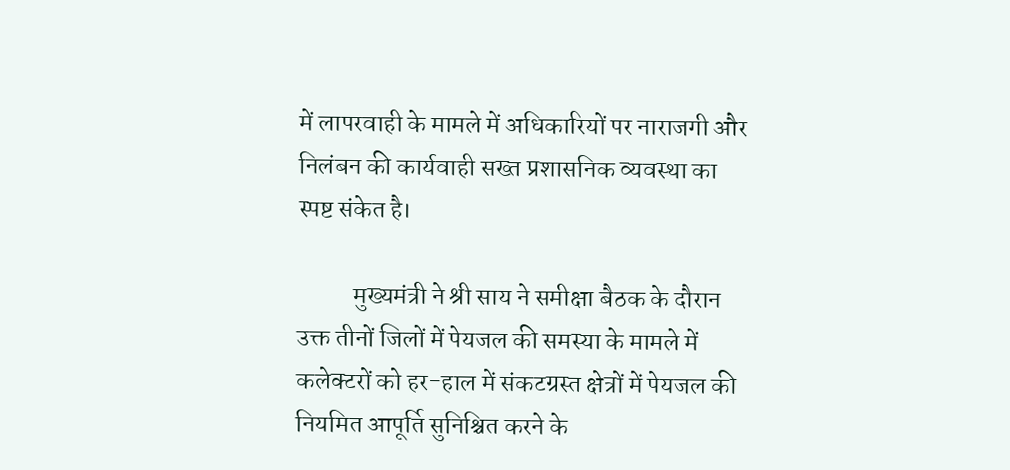में लापरवाही के मामले में अधिकारियों पर नाराजगी और निलंबन की कार्यवाही सख्त प्रशासनिक व्यवस्था का स्पष्ट संकेत है।

           मुख्यमंत्री ने श्री साय ने समीक्षा बैठक के दौरान उक्त तीनों जिलों में पेयजल की समस्या के मामले में कलेक्टरों को हर-हाल में संकटग्रस्त क्षेत्रों में पेयजल की नियमित आपूर्ति सुनिश्चित करने के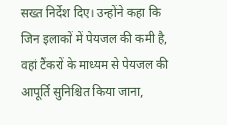सख्त निर्देश दिए। उन्होंने कहा कि जिन इलाकों में पेयजल की कमी है, वहां टैंकरों के माध्यम से पेयजल की आपूर्ति सुनिश्चित किया जाना,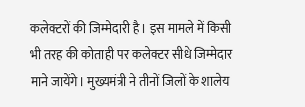कलेक्टरों की जिम्मेदारी है। इस मामले में किसी भी तरह की कोताही पर कलेक्टर सीधे जिम्मेदार माने जायेंगे। मुख्यमंत्री ने तीनों जिलों के शालेय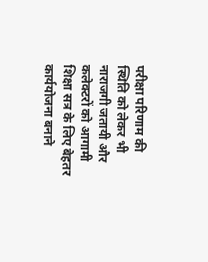परीक्षा परिणाम की स्थिति को लेकर भी नाराजगी जतायी और कलेक्टरों को आगामी शिक्षा सत्र के लिए बेहतर कार्ययोजना बनाने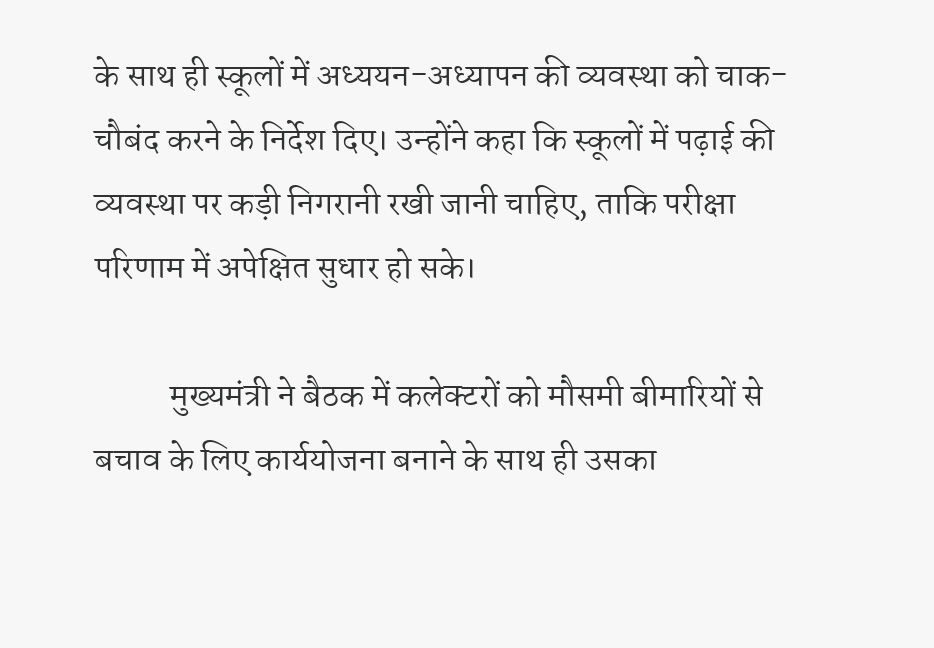के साथ ही स्कूलों में अध्ययन-अध्यापन की व्यवस्था को चाक-चौबंद करने के निर्देश दिए। उन्होंने कहा कि स्कूलों में पढ़ाई की व्यवस्था पर कड़ी निगरानी रखी जानी चाहिए, ताकि परीक्षा परिणाम में अपेक्षित सुधार हो सके।

           मुख्यमंत्री ने बैठक में कलेक्टरों को मौसमी बीमारियों से बचाव के लिए कार्ययोजना बनाने के साथ ही उसका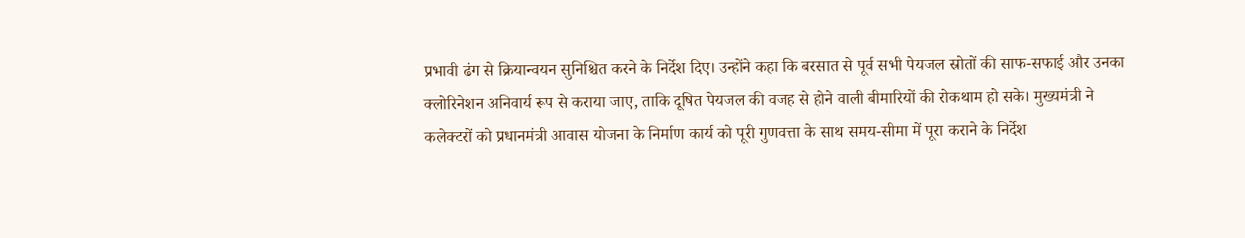प्रभावी ढंग से क्रियान्वयन सुनिश्चित करने के निर्देश दिए। उन्होंने कहा कि बरसात से पूर्व सभी पेयजल स्रोतों की साफ-सफाई और उनका क्लोरिनेशन अनिवार्य रूप से कराया जाए, ताकि दूषित पेयजल की वजह से होने वाली बीमारियों की रोकथाम हो सके। मुख्यमंत्री ने कलेक्टरों को प्रधानमंत्री आवास योजना के निर्माण कार्य को पूरी गुणवत्ता के साथ समय-सीमा में पूरा कराने के निर्देश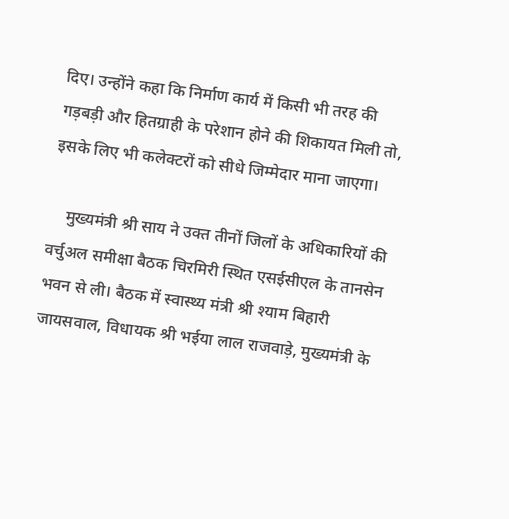दिए। उन्होंने कहा कि निर्माण कार्य में किसी भी तरह की गड़बड़ी और हितग्राही के परेशान होने की शिकायत मिली तो, इसके लिए भी कलेक्टरों को सीधे जिम्मेदार माना जाएगा।

    मुख्यमंत्री श्री साय ने उक्त तीनों जिलों के अधिकारियों की वर्चुअल समीक्षा बैठक चिरमिरी स्थित एसईसीएल के तानसेन भवन से ली। बैठक में स्वास्थ्य मंत्री श्री श्याम बिहारी जायसवाल, विधायक श्री भईया लाल राजवाड़े, मुख्यमंत्री के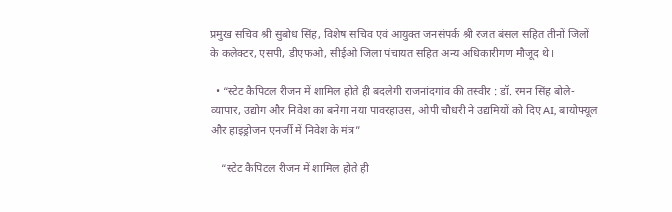प्रमुख सचिव श्री सुबोध सिंह, विशेष सचिव एवं आयुक्त जनसंपर्क श्री रजत बंसल सहित तीनों जिलों के कलेक्टर, एसपी, डीएफओ, सीईओ जिला पंचायत सहित अन्य अधिकारीगण मौजूद थे।

  • “स्टेट कैपिटल रीजन में शामिल होते ही बदलेगी राजनांदगांव की तस्वीर : डॉ. रमन सिंह बोले- व्यापार, उद्योग और निवेश का बनेगा नया पावरहाउस, ओपी चौधरी ने उद्यमियों को दिए AI, बायोफ्यूल और हाइड्रोजन एनर्जी में निवेश के मंत्र”

    “स्टेट कैपिटल रीजन में शामिल होते ही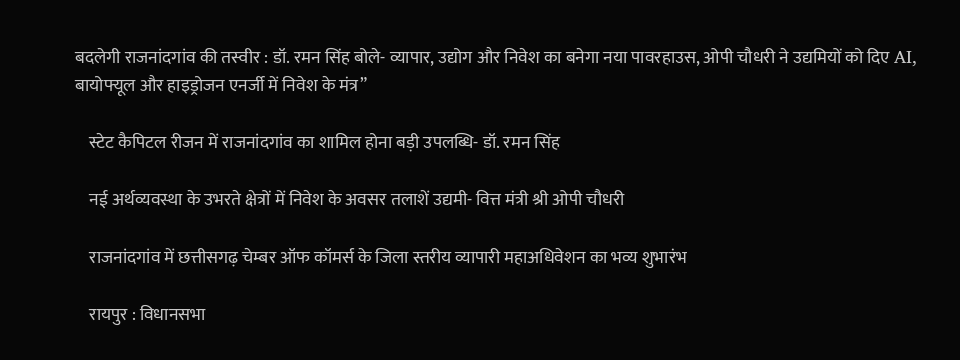बदलेगी राजनांदगांव की तस्वीर : डॉ. रमन सिंह बोले- व्यापार, उद्योग और निवेश का बनेगा नया पावरहाउस, ओपी चौधरी ने उद्यमियों को दिए AI, बायोफ्यूल और हाइड्रोजन एनर्जी में निवेश के मंत्र”

    स्टेट कैपिटल रीजन में राजनांदगांव का शामिल होना बड़ी उपलब्धि- डॉ. रमन सिंह

    नई अर्थव्यवस्था के उभरते क्षेत्रों में निवेश के अवसर तलाशें उद्यमी- वित्त मंत्री श्री ओपी चौधरी

    राजनांदगांव में छत्तीसगढ़ चेम्बर ऑफ कॉमर्स के जिला स्तरीय व्यापारी महाअधिवेशन का भव्य शुभारंभ

    रायपुर : विधानसभा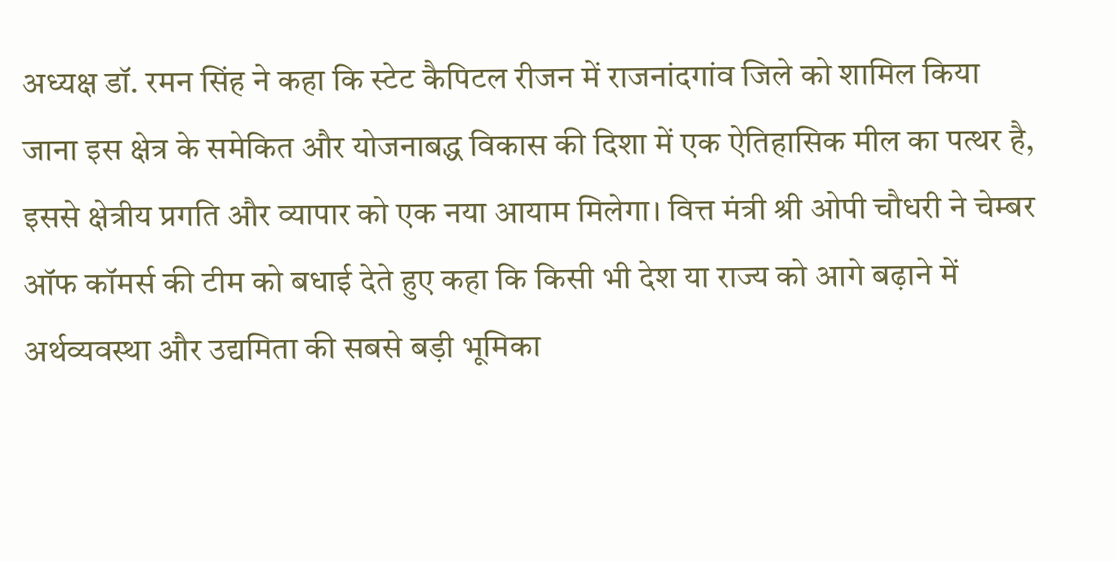अध्यक्ष डॉ. रमन सिंह ने कहा कि स्टेट कैपिटल रीजन में राजनांदगांव जिले को शामिल किया जाना इस क्षेत्र के समेकित और योजनाबद्ध विकास की दिशा में एक ऐतिहासिक मील का पत्थर है, इससे क्षेत्रीय प्रगति और व्यापार को एक नया आयाम मिलेगा। वित्त मंत्री श्री ओपी चौधरी ने चेम्बर ऑफ कॉमर्स की टीम को बधाई देते हुए कहा कि किसी भी देश या राज्य को आगे बढ़ाने में अर्थव्यवस्था और उद्यमिता की सबसे बड़ी भूमिका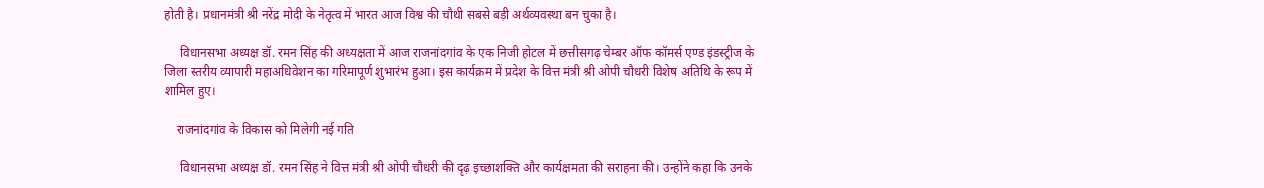होती है। प्रधानमंत्री श्री नरेंद्र मोदी के नेतृत्व में भारत आज विश्व की चौथी सबसे बड़ी अर्थव्यवस्था बन चुका है।

     विधानसभा अध्यक्ष डॉ. रमन सिंह की अध्यक्षता में आज राजनांदगांव के एक निजी होटल में छत्तीसगढ़ चेम्बर ऑफ कॉमर्स एण्ड इंडस्ट्रीज के जिला स्तरीय व्यापारी महाअधिवेशन का गरिमापूर्ण शुभारंभ हुआ। इस कार्यक्रम में प्रदेश के वित्त मंत्री श्री ओपी चौधरी विशेष अतिथि के रूप में शामिल हुए।

    राजनांदगांव के विकास को मिलेगी नई गति

     विधानसभा अध्यक्ष डॉ. रमन सिंह ने वित्त मंत्री श्री ओपी चौधरी की दृढ़ इच्छाशक्ति और कार्यक्षमता की सराहना की। उन्होंने कहा कि उनके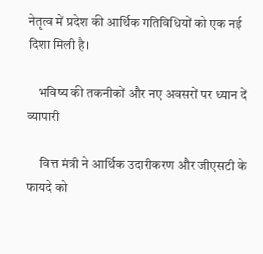नेतृत्व में प्रदेश की आर्थिक गतिविधियों को एक नई दिशा मिली है।

    भविष्य की तकनीकों और नए अवसरों पर ध्यान दें व्यापारी

     वित्त मंत्री ने आर्थिक उदारीकरण और जीएसटी के फायदे को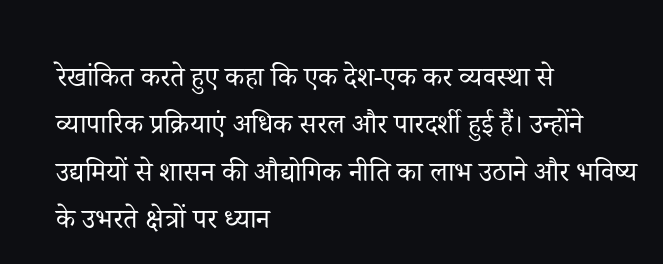रेखांकित करते हुए कहा कि एक देश-एक कर व्यवस्था से व्यापारिक प्रक्रियाएं अधिक सरल और पारदर्शी हुई हैं। उन्होंने उद्यमियों से शासन की औद्योगिक नीति का लाभ उठाने और भविष्य के उभरते क्षेत्रों पर ध्यान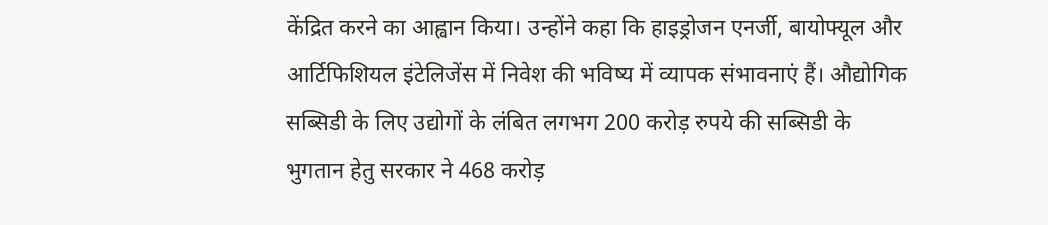केंद्रित करने का आह्वान किया। उन्होंने कहा कि हाइड्रोजन एनर्जी, बायोफ्यूल और आर्टिफिशियल इंटेलिजेंस में निवेश की भविष्य में व्यापक संभावनाएं हैं। औद्योगिक सब्सिडी के लिए उद्योगों के लंबित लगभग 200 करोड़ रुपये की सब्सिडी के भुगतान हेतु सरकार ने 468 करोड़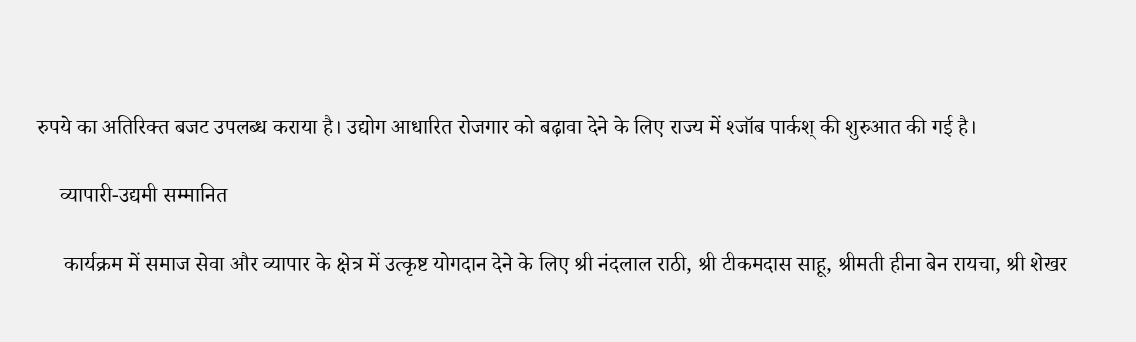रुपये का अतिरिक्त बजट उपलब्ध कराया है। उद्योग आधारित रोजगार को बढ़ावा देने के लिए राज्य में श्जॉब पार्कश् की शुरुआत की गई है।

    व्यापारी-उद्यमी सम्मानित

     कार्यक्रम में समाज सेवा और व्यापार के क्षेत्र में उत्कृष्ट योगदान देने के लिए श्री नंदलाल राठी, श्री टीकमदास साहू, श्रीमती हीना बेन रायचा, श्री शेखर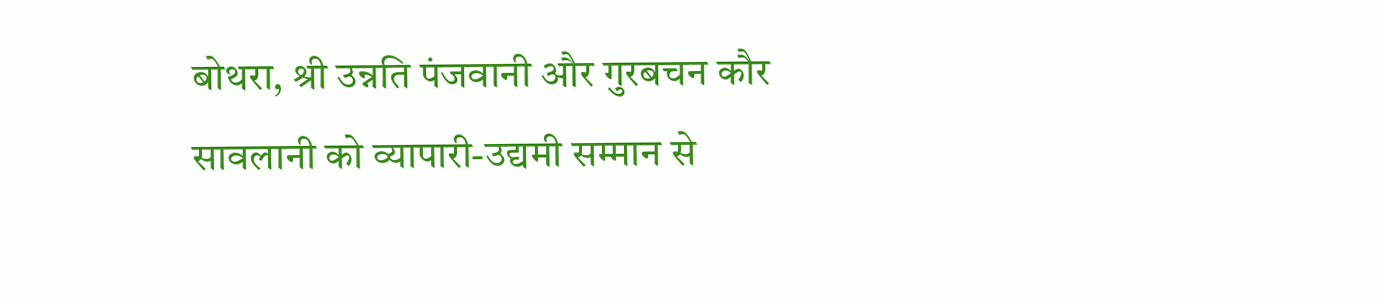बोथरा, श्री उन्नति पंजवानी और गुरबचन कौर सावलानी को व्यापारी-उद्यमी सम्मान से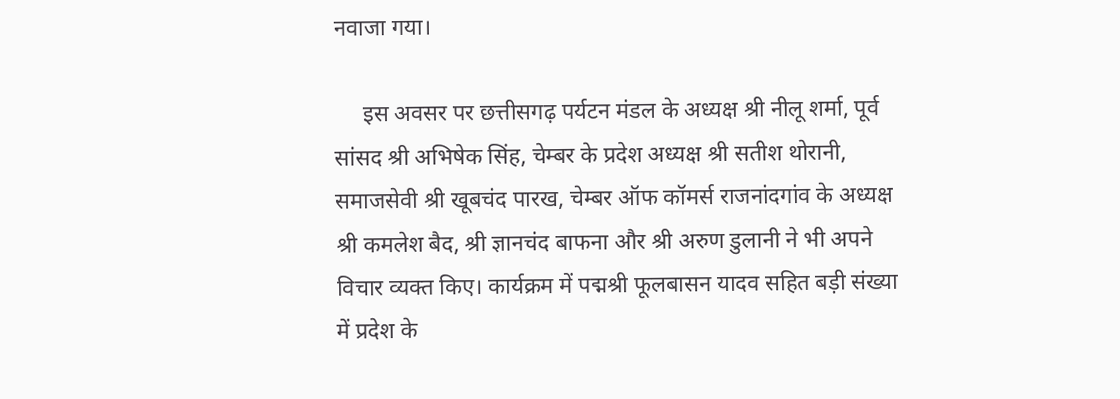नवाजा गया।

     इस अवसर पर छत्तीसगढ़ पर्यटन मंडल के अध्यक्ष श्री नीलू शर्मा, पूर्व सांसद श्री अभिषेक सिंह, चेम्बर के प्रदेश अध्यक्ष श्री सतीश थोरानी, समाजसेवी श्री खूबचंद पारख, चेम्बर ऑफ कॉमर्स राजनांदगांव के अध्यक्ष श्री कमलेश बैद, श्री ज्ञानचंद बाफना और श्री अरुण डुलानी ने भी अपने विचार व्यक्त किए। कार्यक्रम में पद्मश्री फूलबासन यादव सहित बड़ी संख्या में प्रदेश के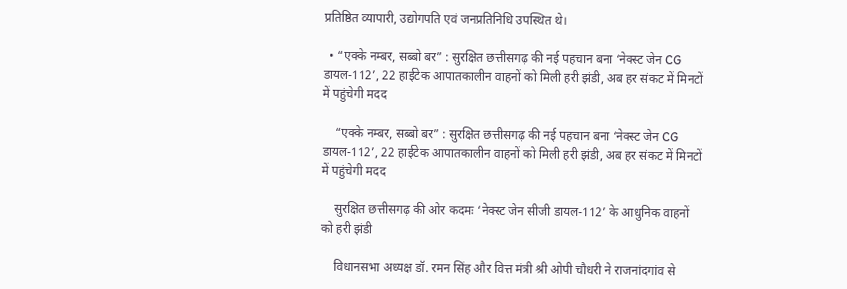प्रतिष्ठित व्यापारी, उद्योगपति एवं जनप्रतिनिधि उपस्थित थे।

  • “एक्के नम्बर, सब्बो बर” : सुरक्षित छत्तीसगढ़ की नई पहचान बना ‘नेक्स्ट जेन CG डायल-112’, 22 हाईटेक आपातकालीन वाहनों को मिली हरी झंडी, अब हर संकट में मिनटों में पहुंचेगी मदद

    “एक्के नम्बर, सब्बो बर” : सुरक्षित छत्तीसगढ़ की नई पहचान बना ‘नेक्स्ट जेन CG डायल-112’, 22 हाईटेक आपातकालीन वाहनों को मिली हरी झंडी, अब हर संकट में मिनटों में पहुंचेगी मदद

    सुरक्षित छत्तीसगढ़ की ओर कदमः ‘नेक्स्ट जेन सीजी डायल-112’ के आधुनिक वाहनों को हरी झंडी

    विधानसभा अध्यक्ष डॉ. रमन सिंह और वित्त मंत्री श्री ओपी चौधरी ने राजनांदगांव से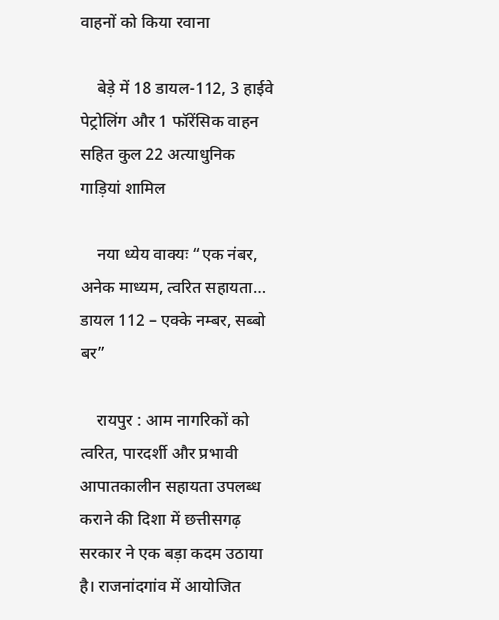वाहनों को किया रवाना

    बेड़े में 18 डायल-112, 3 हाईवे पेट्रोलिंग और 1 फॉरेंसिक वाहन सहित कुल 22 अत्याधुनिक गाड़ियां शामिल

    नया ध्येय वाक्यः “एक नंबर, अनेक माध्यम, त्वरित सहायता… डायल 112 – एक्के नम्बर, सब्बो बर”

    रायपुर : आम नागरिकों को त्वरित, पारदर्शी और प्रभावी आपातकालीन सहायता उपलब्ध कराने की दिशा में छत्तीसगढ़ सरकार ने एक बड़ा कदम उठाया है। राजनांदगांव में आयोजित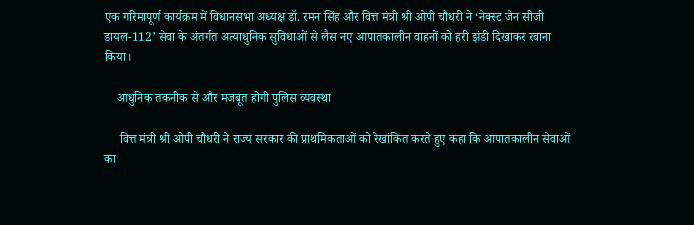एक गरिमापूर्ण कार्यक्रम में विधानसभा अध्यक्ष डॉ. रमन सिंह और वित्त मंत्री श्री ओपी चौधरी ने ‘नेक्स्ट जेन सीजी डायल-112’ सेवा के अंतर्गत अत्याधुनिक सुविधाओं से लैस नए आपातकालीन वाहनों को हरी झंडी दिखाकर रवाना किया।

    आधुनिक तकनीक से और मजबूत होगी पुलिस व्यवस्था

     वित्त मंत्री श्री ओपी चौधरी ने राज्य सरकार की प्राथमिकताओं को रेखांकित करते हुए कहा कि आपातकालीन सेवाओं का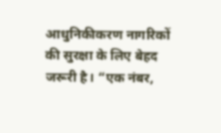आधुनिकीकरण नागरिकों की सुरक्षा के लिए बेहद जरूरी है। “एक नंबर,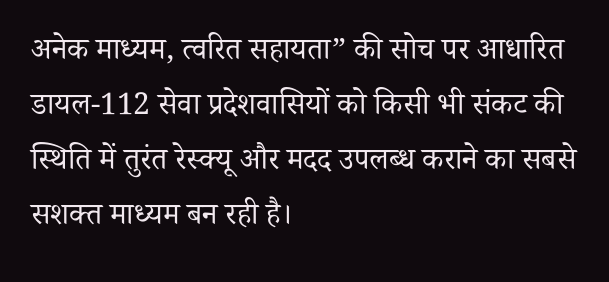अनेक माध्यम, त्वरित सहायता” की सोच पर आधारित डायल-112 सेवा प्रदेशवासियों को किसी भी संकट की स्थिति में तुरंत रेस्क्यू और मदद उपलब्ध कराने का सबसे सशक्त माध्यम बन रही है।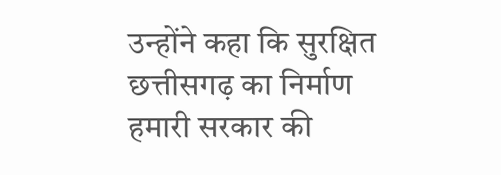उन्होंने कहा कि सुरक्षित छत्तीसगढ़ का निर्माण हमारी सरकार की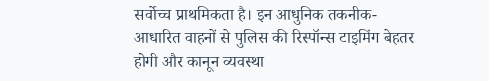सर्वोच्च प्राथमिकता है। इन आधुनिक तकनीक-आधारित वाहनों से पुलिस की रिस्पॉन्स टाइमिंग बेहतर होगी और कानून व्यवस्था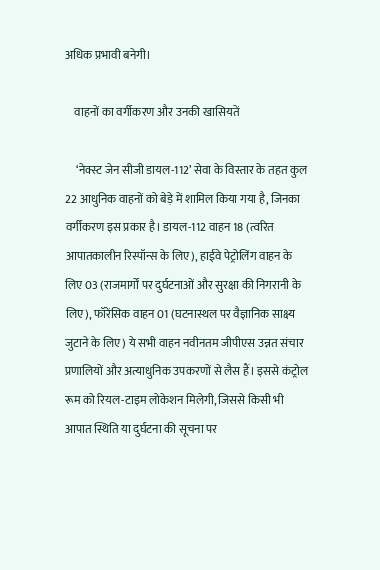अधिक प्रभावी बनेगी।

    वाहनों का वर्गीकरण और उनकी खासियतें

     ‘नेक्स्ट जेन सीजी डायल-112’ सेवा के विस्तार के तहत कुल 22 आधुनिक वाहनों को बेड़े में शामिल किया गया है, जिनका वर्गीकरण इस प्रकार है। डायल-112 वाहन 18 (त्वरित आपातकालीन रिस्पॉन्स के लिए), हाईवे पेट्रोलिंग वाहन के लिए 03 (राजमार्गों पर दुर्घटनाओं और सुरक्षा की निगरानी के लिए), फॉरेंसिक वाहन 01 (घटनास्थल पर वैज्ञानिक साक्ष्य जुटाने के लिए) ये सभी वाहन नवीनतम जीपीएस उन्नत संचार प्रणालियों और अत्याधुनिक उपकरणों से लैस हैं। इससे कंट्रोल रूम को रियल-टाइम लोकेशन मिलेगी, जिससे किसी भी आपात स्थिति या दुर्घटना की सूचना पर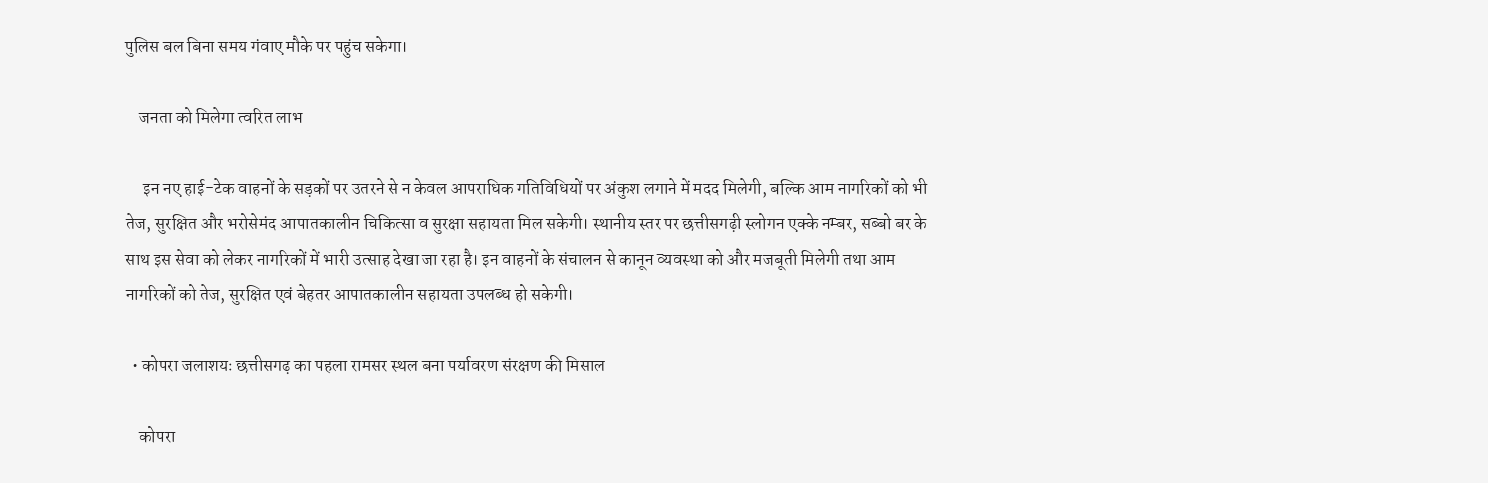पुलिस बल बिना समय गंवाए मौके पर पहुंच सकेगा।

    जनता को मिलेगा त्वरित लाभ

     इन नए हाई-टेक वाहनों के सड़कों पर उतरने से न केवल आपराधिक गतिविधियों पर अंकुश लगाने में मदद मिलेगी, बल्कि आम नागरिकों को भी तेज, सुरक्षित और भरोसेमंद आपातकालीन चिकित्सा व सुरक्षा सहायता मिल सकेगी। स्थानीय स्तर पर छत्तीसगढ़ी स्लोगन एक्के नम्बर, सब्बो बर के साथ इस सेवा को लेकर नागरिकों में भारी उत्साह देखा जा रहा है। इन वाहनों के संचालन से कानून व्यवस्था को और मजबूती मिलेगी तथा आम नागरिकों को तेज, सुरक्षित एवं बेहतर आपातकालीन सहायता उपलब्ध हो सकेगी।

  • कोपरा जलाशयः छत्तीसगढ़ का पहला रामसर स्थल बना पर्यावरण संरक्षण की मिसाल

    कोपरा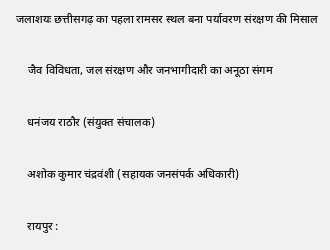जलाशयः छत्तीसगढ़ का पहला रामसर स्थल बना पर्यावरण संरक्षण की मिसाल

    जैव विविधता, जल संरक्षण और जनभागीदारी का अनूठा संगम

    धनंजय राठौर (संयुक्त संचालक)

    अशोक कुमार चंद्रवंशी (सहायक जनसंपर्क अधिकारी)

    रायपुर :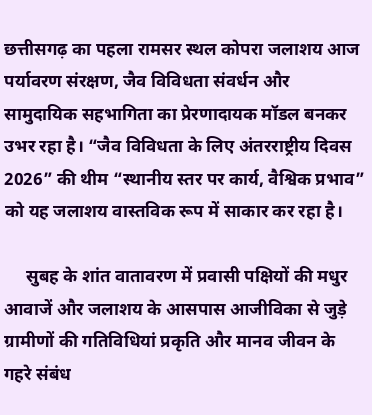छत्तीसगढ़ का पहला रामसर स्थल कोपरा जलाशय आज पर्यावरण संरक्षण, जैव विविधता संवर्धन और सामुदायिक सहभागिता का प्रेरणादायक मॉडल बनकर उभर रहा है। “जैव विविधता के लिए अंतरराष्ट्रीय दिवस 2026” की थीम “स्थानीय स्तर पर कार्य, वैश्विक प्रभाव” को यह जलाशय वास्तविक रूप में साकार कर रहा है।

     सुबह के शांत वातावरण में प्रवासी पक्षियों की मधुर आवाजें और जलाशय के आसपास आजीविका से जुड़े ग्रामीणों की गतिविधियां प्रकृति और मानव जीवन के गहरे संबंध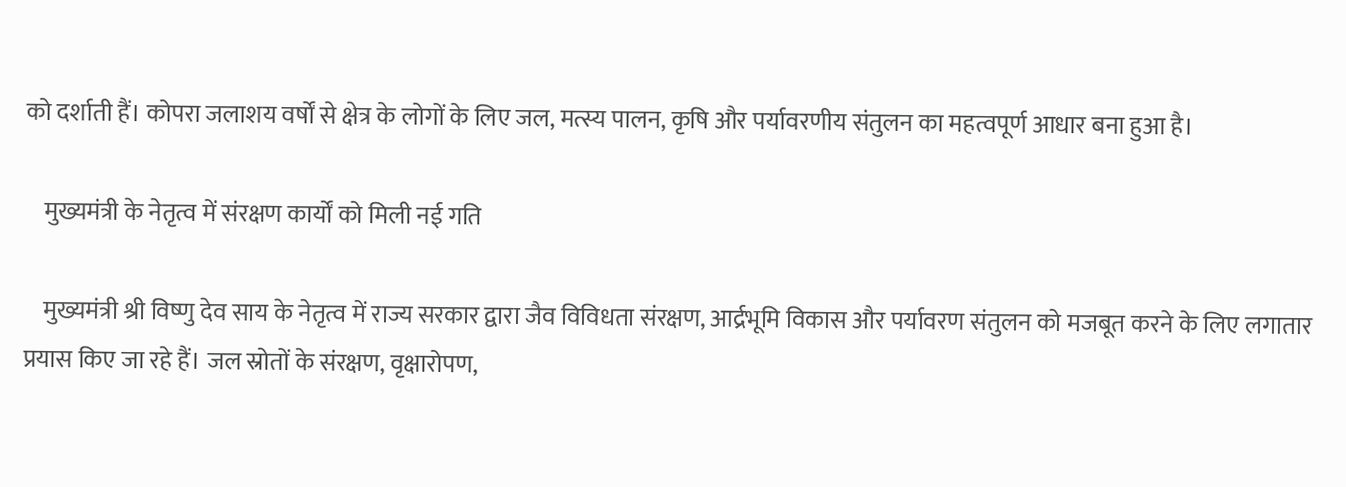को दर्शाती हैं। कोपरा जलाशय वर्षों से क्षेत्र के लोगों के लिए जल, मत्स्य पालन, कृषि और पर्यावरणीय संतुलन का महत्वपूर्ण आधार बना हुआ है।

    मुख्यमंत्री के नेतृत्व में संरक्षण कार्यों को मिली नई गति

    मुख्यमंत्री श्री विष्णु देव साय के नेतृत्व में राज्य सरकार द्वारा जैव विविधता संरक्षण, आर्द्रभूमि विकास और पर्यावरण संतुलन को मजबूत करने के लिए लगातार प्रयास किए जा रहे हैं। जल स्रोतों के संरक्षण, वृक्षारोपण,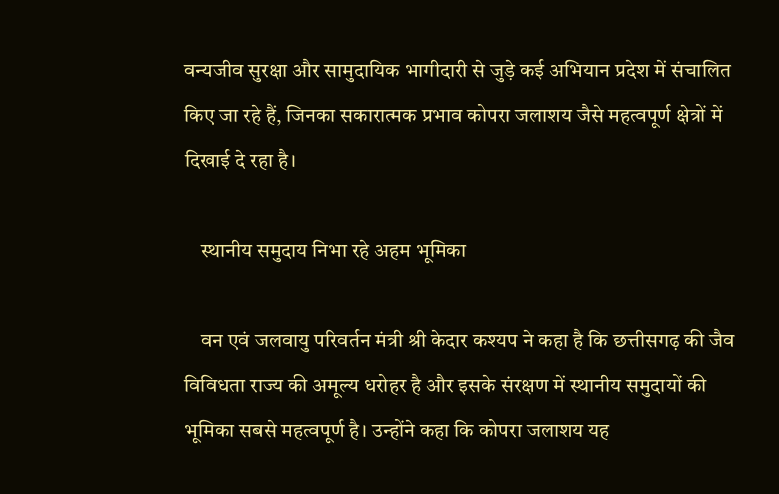वन्यजीव सुरक्षा और सामुदायिक भागीदारी से जुड़े कई अभियान प्रदेश में संचालित किए जा रहे हैं, जिनका सकारात्मक प्रभाव कोपरा जलाशय जैसे महत्वपूर्ण क्षेत्रों में दिखाई दे रहा है।

    स्थानीय समुदाय निभा रहे अहम भूमिका

    वन एवं जलवायु परिवर्तन मंत्री श्री केदार कश्यप ने कहा है कि छत्तीसगढ़ की जैव विविधता राज्य की अमूल्य धरोहर है और इसके संरक्षण में स्थानीय समुदायों की भूमिका सबसे महत्वपूर्ण है। उन्होंने कहा कि कोपरा जलाशय यह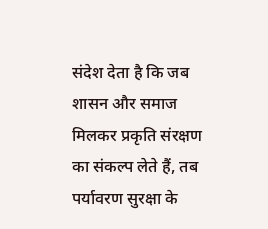संदेश देता है कि जब शासन और समाज मिलकर प्रकृति संरक्षण का संकल्प लेते हैं, तब पर्यावरण सुरक्षा के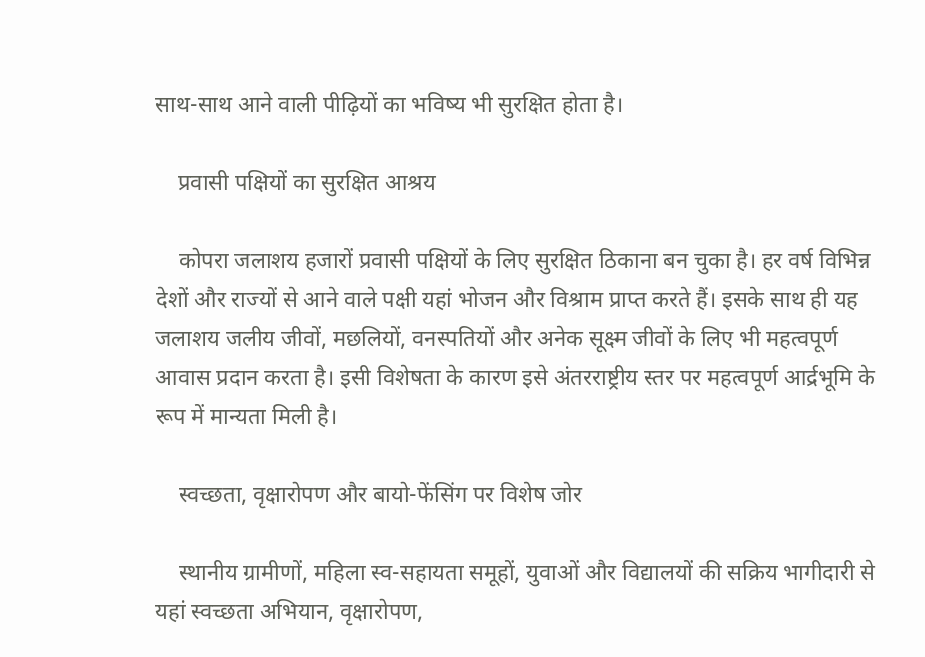साथ-साथ आने वाली पीढ़ियों का भविष्य भी सुरक्षित होता है।

    प्रवासी पक्षियों का सुरक्षित आश्रय

    कोपरा जलाशय हजारों प्रवासी पक्षियों के लिए सुरक्षित ठिकाना बन चुका है। हर वर्ष विभिन्न देशों और राज्यों से आने वाले पक्षी यहां भोजन और विश्राम प्राप्त करते हैं। इसके साथ ही यह जलाशय जलीय जीवों, मछलियों, वनस्पतियों और अनेक सूक्ष्म जीवों के लिए भी महत्वपूर्ण आवास प्रदान करता है। इसी विशेषता के कारण इसे अंतरराष्ट्रीय स्तर पर महत्वपूर्ण आर्द्रभूमि के रूप में मान्यता मिली है।

    स्वच्छता, वृक्षारोपण और बायो-फेंसिंग पर विशेष जोर

    स्थानीय ग्रामीणों, महिला स्व-सहायता समूहों, युवाओं और विद्यालयों की सक्रिय भागीदारी से यहां स्वच्छता अभियान, वृक्षारोपण,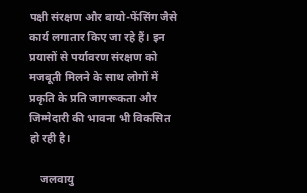पक्षी संरक्षण और बायो-फेंसिंग जैसे कार्य लगातार किए जा रहे हैं। इन प्रयासों से पर्यावरण संरक्षण को मजबूती मिलने के साथ लोगों में प्रकृति के प्रति जागरूकता और जिम्मेदारी की भावना भी विकसित हो रही है।

    जलवायु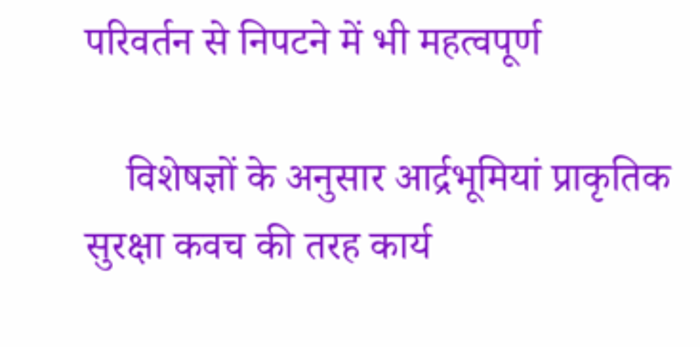परिवर्तन से निपटने में भी महत्वपूर्ण

    विशेषज्ञों के अनुसार आर्द्रभूमियां प्राकृतिक सुरक्षा कवच की तरह कार्य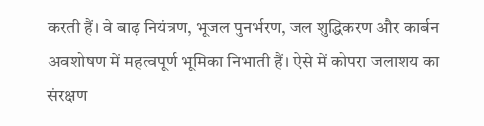करती हैं। वे बाढ़ नियंत्रण, भूजल पुनर्भरण, जल शुद्धिकरण और कार्बन अवशोषण में महत्वपूर्ण भूमिका निभाती हैं। ऐसे में कोपरा जलाशय का संरक्षण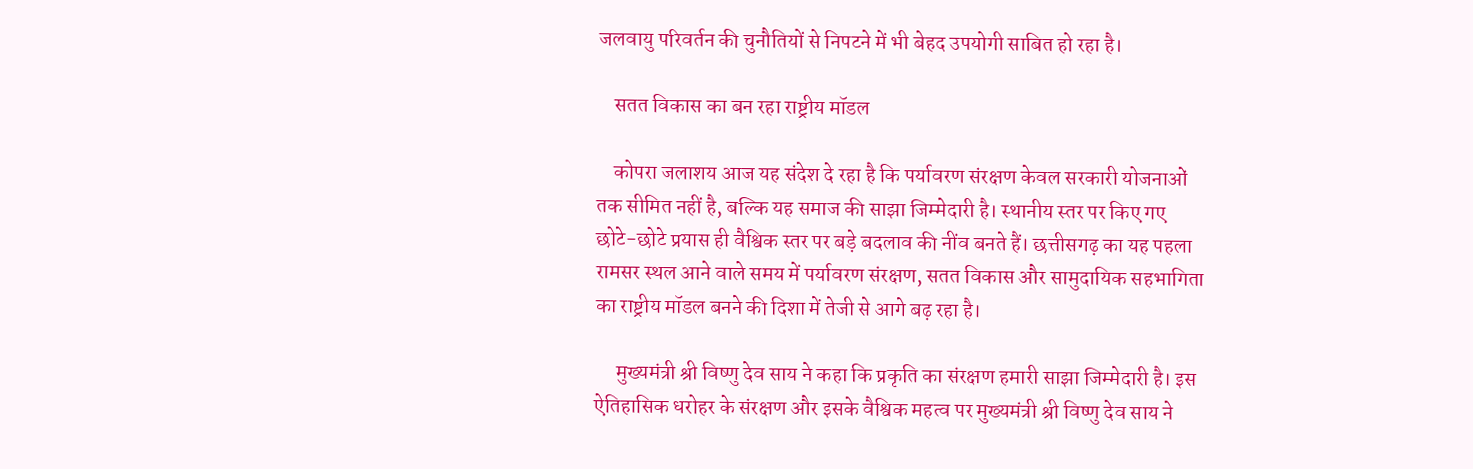जलवायु परिवर्तन की चुनौतियों से निपटने में भी बेहद उपयोगी साबित हो रहा है।

    सतत विकास का बन रहा राष्ट्रीय मॉडल

    कोपरा जलाशय आज यह संदेश दे रहा है कि पर्यावरण संरक्षण केवल सरकारी योजनाओं तक सीमित नहीं है, बल्कि यह समाज की साझा जिम्मेदारी है। स्थानीय स्तर पर किए गए छोटे-छोटे प्रयास ही वैश्विक स्तर पर बड़े बदलाव की नींव बनते हैं। छत्तीसगढ़ का यह पहला रामसर स्थल आने वाले समय में पर्यावरण संरक्षण, सतत विकास और सामुदायिक सहभागिता का राष्ट्रीय मॉडल बनने की दिशा में तेजी से आगे बढ़ रहा है।

     मुख्यमंत्री श्री विष्णु देव साय ने कहा कि प्रकृति का संरक्षण हमारी साझा जिम्मेदारी है। इस ऐतिहासिक धरोहर के संरक्षण और इसके वैश्विक महत्व पर मुख्यमंत्री श्री विष्णु देव साय ने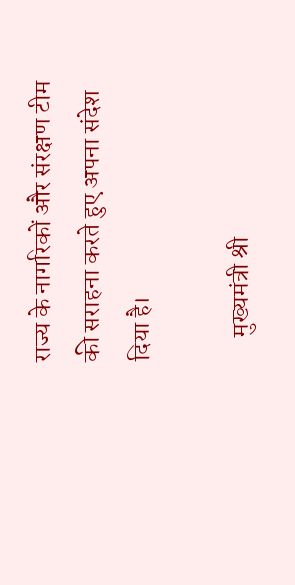राज्य के नागरिकों और संरक्षण टीम की सराहना करते हुए अपना संदेश दिया है।

     मुख्यमंत्री श्री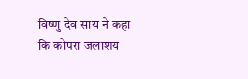विष्णु देव साय ने कहा कि कोपरा जलाशय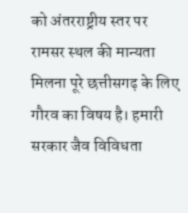को अंतरराष्ट्रीय स्तर पर रामसर स्थल की मान्यता मिलना पूरे छत्तीसगढ़ के लिए गौरव का विषय है। हमारी सरकार जैव विविधता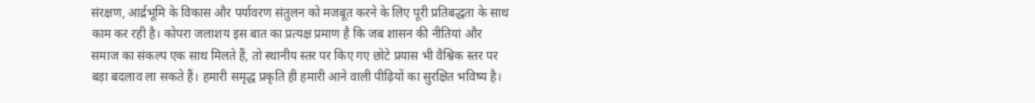संरक्षण, आर्द्रभूमि के विकास और पर्यावरण संतुलन को मजबूत करने के लिए पूरी प्रतिबद्धता के साथ काम कर रही है। कोपरा जलाशय इस बात का प्रत्यक्ष प्रमाण है कि जब शासन की नीतियां और समाज का संकल्प एक साथ मिलते हैं, तो स्थानीय स्तर पर किए गए छोटे प्रयास भी वैश्विक स्तर पर बड़ा बदलाव ला सकते हैं। हमारी समृद्ध प्रकृति ही हमारी आने वाली पीढ़ियों का सुरक्षित भविष्य है।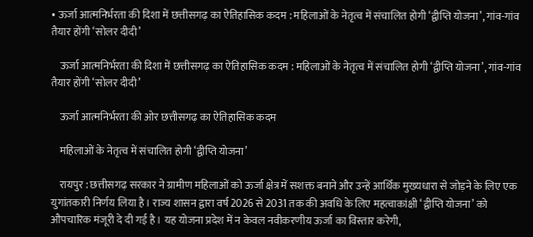• ऊर्जा आत्मनिर्भरता की दिशा में छत्तीसगढ़ का ऐतिहासिक कदम : महिलाओं के नेतृत्व में संचालित होगी ‘द्वीप्ति योजना’, गांव-गांव तैयार होंगी ‘सोलर दीदी’

    ऊर्जा आत्मनिर्भरता की दिशा में छत्तीसगढ़ का ऐतिहासिक कदम : महिलाओं के नेतृत्व में संचालित होगी ‘द्वीप्ति योजना’, गांव-गांव तैयार होंगी ‘सोलर दीदी’

    ऊर्जा आत्मनिर्भरता की ओर छत्तीसगढ़ का ऐतिहासिक कदम

    महिलाओं के नेतृत्व में संचालित होगी ‘द्वीप्ति योजना’

    रायपुर : छत्तीसगढ़ सरकार ने ग्रामीण महिलाओं को ऊर्जा क्षेत्र में सशक्त बनाने और उन्हें आर्थिक मुख्यधारा से जोड़ने के लिए एक युगांतकारी निर्णय लिया है। राज्य शासन द्वारा वर्ष 2026 से 2031 तक की अवधि के लिए महत्वाकांक्षी ‘द्वीप्ति योजना’ को औपचारिक मंजूरी दे दी गई है। यह योजना प्रदेश में न केवल नवीकरणीय ऊर्जा का विस्तार करेगी,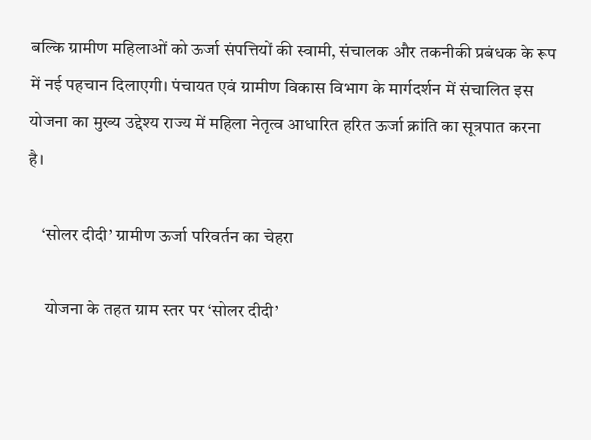बल्कि ग्रामीण महिलाओं को ऊर्जा संपत्तियों की स्वामी, संचालक और तकनीकी प्रबंधक के रूप में नई पहचान दिलाएगी। पंचायत एवं ग्रामीण विकास विभाग के मार्गदर्शन में संचालित इस योजना का मुख्य उद्देश्य राज्य में महिला नेतृत्व आधारित हरित ऊर्जा क्रांति का सूत्रपात करना है।

    ‘सोलर दीदी’ ग्रामीण ऊर्जा परिवर्तन का चेहरा

     योजना के तहत ग्राम स्तर पर ‘सोलर दीदी’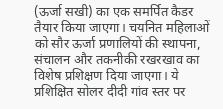(ऊर्जा सखी) का एक समर्पित कैडर तैयार किया जाएगा। चयनित महिलाओं को सौर ऊर्जा प्रणालियों की स्थापना, संचालन और तकनीकी रखरखाव का विशेष प्रशिक्षण दिया जाएगा। ये प्रशिक्षित सोलर दीदी गांव स्तर पर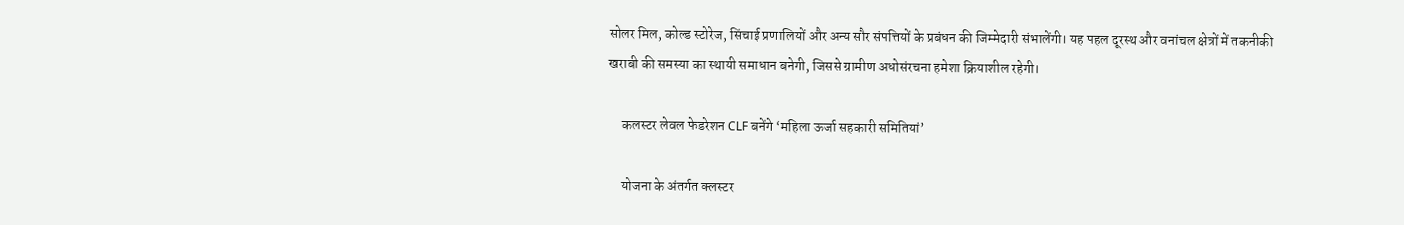सोलर मिल, कोल्ड स्टोरेज, सिंचाई प्रणालियों और अन्य सौर संपत्तियों के प्रबंधन की जिम्मेदारी संभालेंगी। यह पहल दूरस्थ और वनांचल क्षेत्रों में तकनीकी खराबी की समस्या का स्थायी समाधान बनेगी, जिससे ग्रामीण अधोसंरचना हमेशा क्रियाशील रहेगी।

     कलस्टर लेवल फेडरेशन CLF बनेंगे ‘महिला ऊर्जा सहकारी समितियां’

     योजना के अंतर्गत क्लस्टर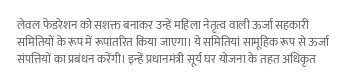लेवल फेडरेशन को सशक्त बनाकर उन्हें महिला नेतृत्व वाली ऊर्जा सहकारी समितियों के रूप में रूपांतरित किया जाएगा। ये समितियां सामूहिक रूप से ऊर्जा संपत्तियों का प्रबंधन करेंगी। इन्हें प्रधानमंत्री सूर्य घर योजना के तहत अधिकृत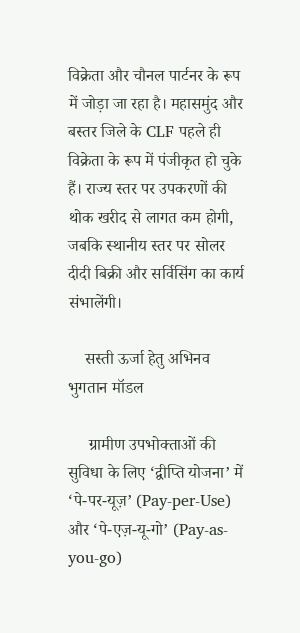विक्रेता और चौनल पार्टनर के रूप में जोड़ा जा रहा है। महासमुंद और बस्तर जिले के CLF पहले ही विक्रेता के रूप में पंजीकृत हो चुके हैं। राज्य स्तर पर उपकरणों की थोक खरीद से लागत कम होगी, जबकि स्थानीय स्तर पर सोलर दीदी बिक्री और सर्विसिंग का कार्य संभालेंगी।

    सस्ती ऊर्जा हेतु अभिनव भुगतान मॉडल

     ग्रामीण उपभोक्ताओं की सुविधा के लिए ‘द्वीप्ति योजना’ में ‘पे-पर-यूज़’ (Pay-per-Use) और ‘पे-एज़-यू-गो’ (Pay-as-you-go)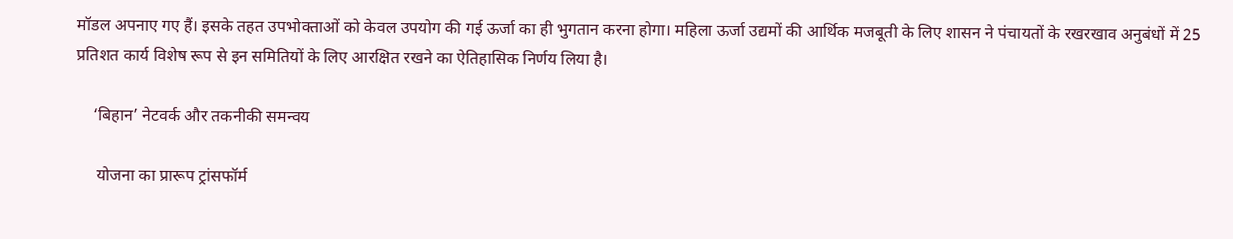मॉडल अपनाए गए हैं। इसके तहत उपभोक्ताओं को केवल उपयोग की गई ऊर्जा का ही भुगतान करना होगा। महिला ऊर्जा उद्यमों की आर्थिक मजबूती के लिए शासन ने पंचायतों के रखरखाव अनुबंधों में 25 प्रतिशत कार्य विशेष रूप से इन समितियों के लिए आरक्षित रखने का ऐतिहासिक निर्णय लिया है।

    ‘बिहान’ नेटवर्क और तकनीकी समन्वय

     योजना का प्रारूप ट्रांसफॉर्म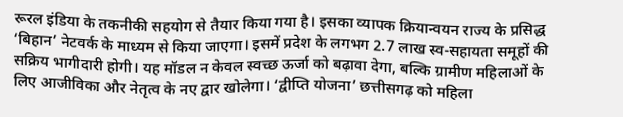रूरल इंडिया के तकनीकी सहयोग से तैयार किया गया है। इसका व्यापक क्रियान्वयन राज्य के प्रसिद्ध ‘बिहान’ नेटवर्क के माध्यम से किया जाएगा। इसमें प्रदेश के लगभग 2.7 लाख स्व-सहायता समूहों की सक्रिय भागीदारी होगी। यह मॉडल न केवल स्वच्छ ऊर्जा को बढ़ावा देगा, बल्कि ग्रामीण महिलाओं के लिए आजीविका और नेतृत्व के नए द्वार खोलेगा। ‘द्वीप्ति योजना’ छत्तीसगढ़ को महिला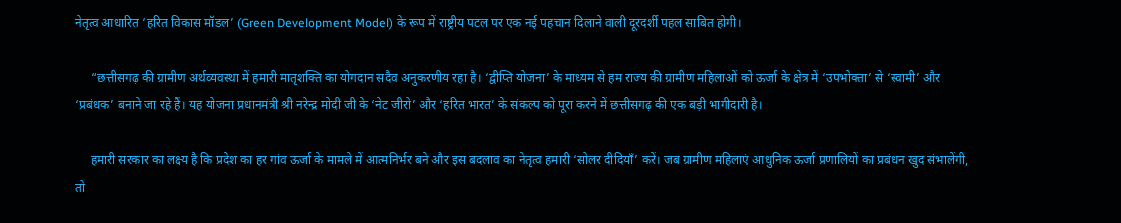नेतृत्व आधारित ‘हरित विकास मॉडल’ (Green Development Model) के रूप में राष्ट्रीय पटल पर एक नई पहचान दिलाने वाली दूरदर्शी पहल साबित होगी।

     “छत्तीसगढ़ की ग्रामीण अर्थव्यवस्था में हमारी मातृशक्ति का योगदान सदैव अनुकरणीय रहा है। ‘द्वीप्ति योजना’ के माध्यम से हम राज्य की ग्रामीण महिलाओं को ऊर्जा के क्षेत्र में ‘उपभोक्ता’ से ‘स्वामी’ और ‘प्रबंधक’ बनाने जा रहे हैं। यह योजना प्रधानमंत्री श्री नरेन्द्र मोदी जी के ‘नेट जीरो’ और ‘हरित भारत’ के संकल्प को पूरा करने में छत्तीसगढ़ की एक बड़ी भागीदारी है।

     हमारी सरकार का लक्ष्य है कि प्रदेश का हर गांव ऊर्जा के मामले में आत्मनिर्भर बने और इस बदलाव का नेतृत्व हमारी ‘सोलर दीदियाँ’ करें। जब ग्रामीण महिलाएं आधुनिक ऊर्जा प्रणालियों का प्रबंधन खुद संभालेंगी, तो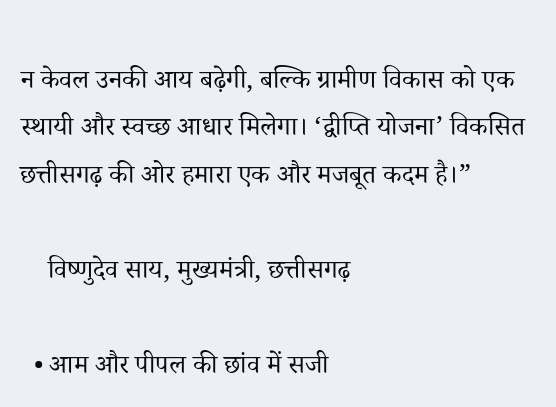न केवल उनकी आय बढ़ेगी, बल्कि ग्रामीण विकास को एक स्थायी और स्वच्छ आधार मिलेगा। ‘द्वीप्ति योजना’ विकसित छत्तीसगढ़ की ओर हमारा एक और मजबूत कदम है।”

    विष्णुदेव साय, मुख्यमंत्री, छत्तीसगढ़

  • आम और पीपल की छांव में सजी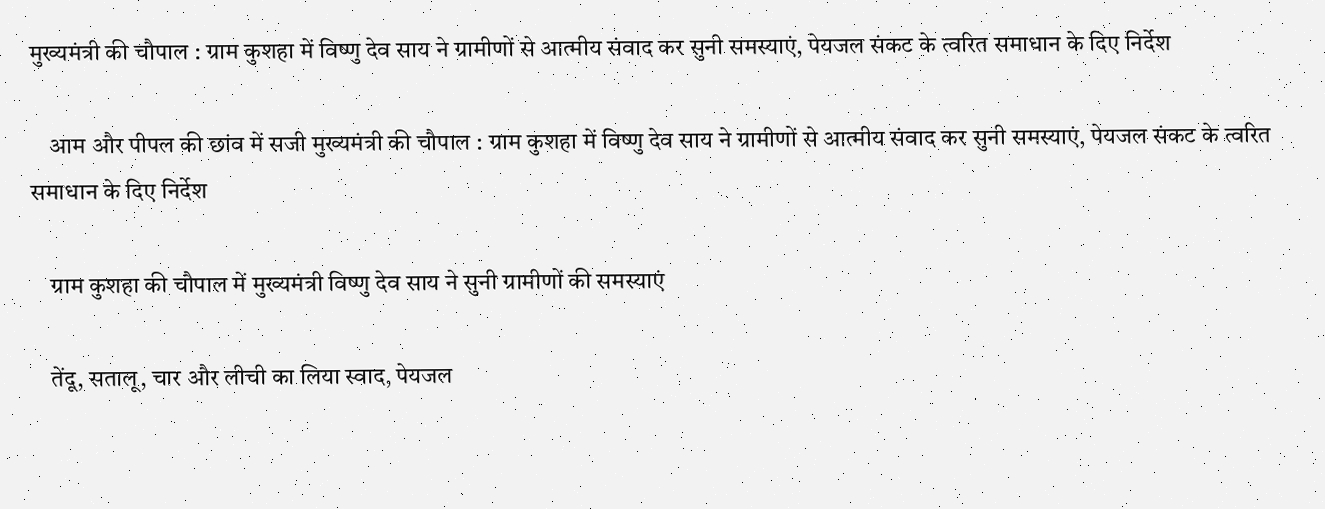मुख्यमंत्री की चौपाल : ग्राम कुशहा में विष्णु देव साय ने ग्रामीणों से आत्मीय संवाद कर सुनी समस्याएं, पेयजल संकट के त्वरित समाधान के दिए निर्देश

    आम और पीपल की छांव में सजी मुख्यमंत्री की चौपाल : ग्राम कुशहा में विष्णु देव साय ने ग्रामीणों से आत्मीय संवाद कर सुनी समस्याएं, पेयजल संकट के त्वरित समाधान के दिए निर्देश

    ग्राम कुशहा की चौपाल में मुख्यमंत्री विष्णु देव साय ने सुनी ग्रामीणों की समस्याएं

    तेंदू, सतालू, चार और लीची का लिया स्वाद, पेयजल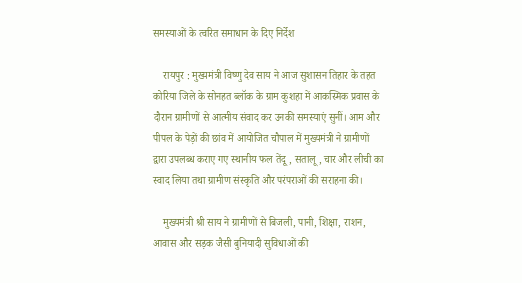समस्याओं के त्वरित समाधान के दिए निर्देश

    रायपुर : मुख्यमंत्री विष्णु देव साय ने आज सुशासन तिहार के तहत कोरिया जिले के सोनहत ब्लॉक के ग्राम कुशहा में आकस्मिक प्रवास के दौरान ग्रामीणों से आत्मीय संवाद कर उनकी समस्याएं सुनीं। आम और पीपल के पेड़ों की छांव में आयोजित चौपाल में मुख्यमंत्री ने ग्रामीणों द्वारा उपलब्ध कराए गए स्थानीय फल तेंदू, सतालू, चार और लीची का स्वाद लिया तथा ग्रामीण संस्कृति और परंपराओं की सराहना की।

    मुख्यमंत्री श्री साय ने ग्रामीणों से बिजली, पानी, शिक्षा, राशन, आवास और सड़क जैसी बुनियादी सुविधाओं की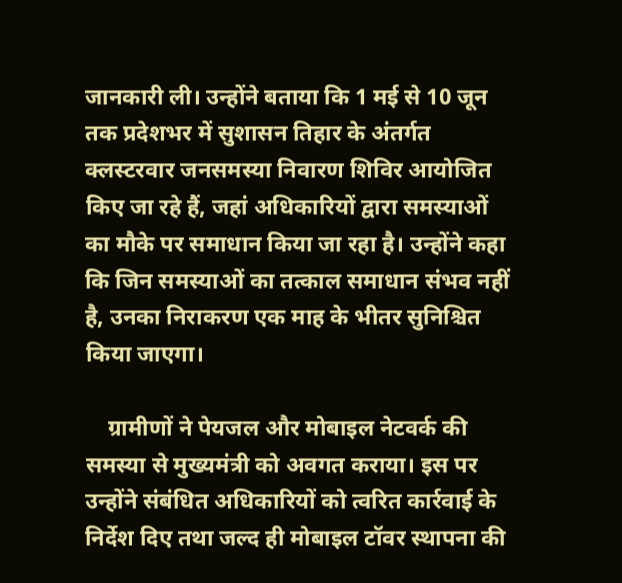जानकारी ली। उन्होंने बताया कि 1 मई से 10 जून तक प्रदेशभर में सुशासन तिहार के अंतर्गत क्लस्टरवार जनसमस्या निवारण शिविर आयोजित किए जा रहे हैं, जहां अधिकारियों द्वारा समस्याओं का मौके पर समाधान किया जा रहा है। उन्होंने कहा कि जिन समस्याओं का तत्काल समाधान संभव नहीं है, उनका निराकरण एक माह के भीतर सुनिश्चित किया जाएगा।

    ग्रामीणों ने पेयजल और मोबाइल नेटवर्क की समस्या से मुख्यमंत्री को अवगत कराया। इस पर उन्होंने संबंधित अधिकारियों को त्वरित कार्रवाई के निर्देश दिए तथा जल्द ही मोबाइल टॉवर स्थापना की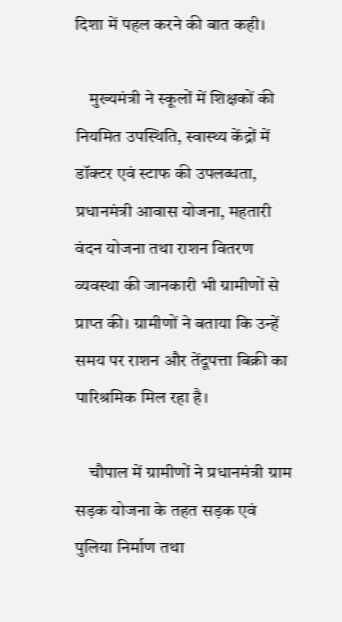दिशा में पहल करने की बात कही।

    मुख्यमंत्री ने स्कूलों में शिक्षकों की नियमित उपस्थिति, स्वास्थ्य केंद्रों में डॉक्टर एवं स्टाफ की उपलब्धता, प्रधानमंत्री आवास योजना, महतारी वंदन योजना तथा राशन वितरण व्यवस्था की जानकारी भी ग्रामीणों से प्राप्त की। ग्रामीणों ने बताया कि उन्हें समय पर राशन और तेंदूपत्ता बिक्री का पारिश्रमिक मिल रहा है।

    चौपाल में ग्रामीणों ने प्रधानमंत्री ग्राम सड़क योजना के तहत सड़क एवं पुलिया निर्माण तथा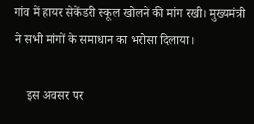गांव में हायर सेकेंडरी स्कूल खोलने की मांग रखी। मुख्यमंत्री ने सभी मांगों के समाधान का भरोसा दिलाया।

    इस अवसर पर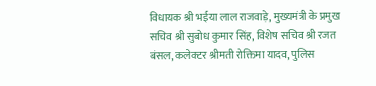विधायक श्री भईया लाल राजवाड़े, मुख्यमंत्री के प्रमुख सचिव श्री सुबोध कुमार सिंह, विशेष सचिव श्री रजत बंसल, कलेक्टर श्रीमती रोक्तिमा यादव, पुलिस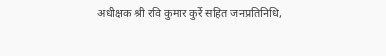अधीक्षक श्री रवि कुमार कुर्रे सहित जनप्रतिनिधि,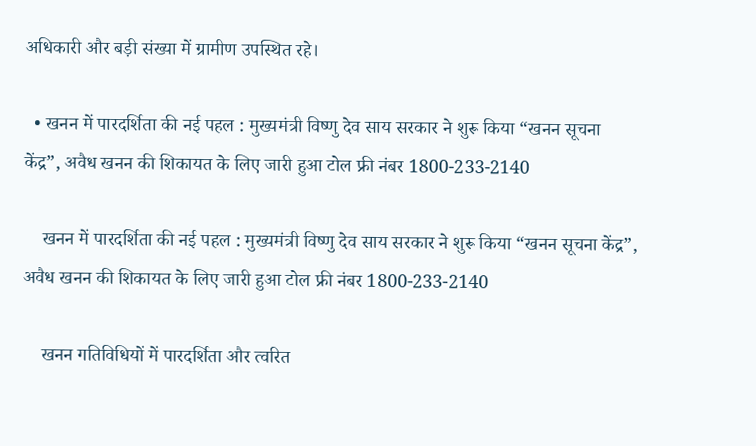अधिकारी और बड़ी संख्या में ग्रामीण उपस्थित रहे।

  • खनन में पारदर्शिता की नई पहल : मुख्यमंत्री विष्णु देव साय सरकार ने शुरू किया “खनन सूचना केंद्र”, अवैध खनन की शिकायत के लिए जारी हुआ टोल फ्री नंबर 1800-233-2140

    खनन में पारदर्शिता की नई पहल : मुख्यमंत्री विष्णु देव साय सरकार ने शुरू किया “खनन सूचना केंद्र”, अवैध खनन की शिकायत के लिए जारी हुआ टोल फ्री नंबर 1800-233-2140

    खनन गतिविधियों में पारदर्शिता और त्वरित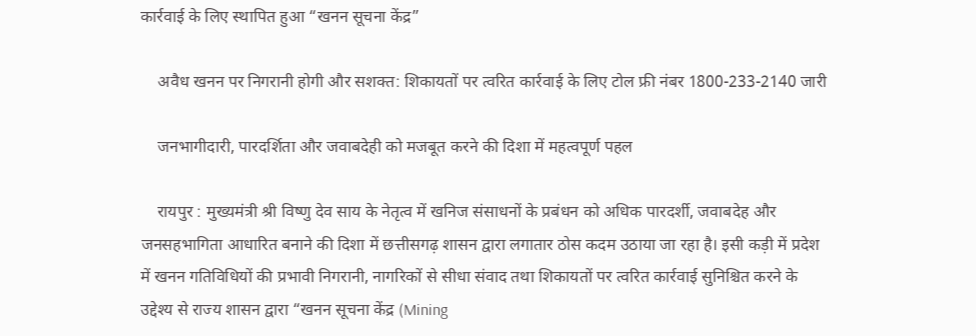कार्रवाई के लिए स्थापित हुआ “खनन सूचना केंद्र”

    अवैध खनन पर निगरानी होगी और सशक्त: शिकायतों पर त्वरित कार्रवाई के लिए टोल फ्री नंबर 1800-233-2140 जारी

    जनभागीदारी, पारदर्शिता और जवाबदेही को मजबूत करने की दिशा में महत्वपूर्ण पहल

    रायपुर : मुख्यमंत्री श्री विष्णु देव साय के नेतृत्व में खनिज संसाधनों के प्रबंधन को अधिक पारदर्शी, जवाबदेह और जनसहभागिता आधारित बनाने की दिशा में छत्तीसगढ़ शासन द्वारा लगातार ठोस कदम उठाया जा रहा है। इसी कड़ी में प्रदेश में खनन गतिविधियों की प्रभावी निगरानी, नागरिकों से सीधा संवाद तथा शिकायतों पर त्वरित कार्रवाई सुनिश्चित करने के उद्देश्य से राज्य शासन द्वारा “खनन सूचना केंद्र (Mining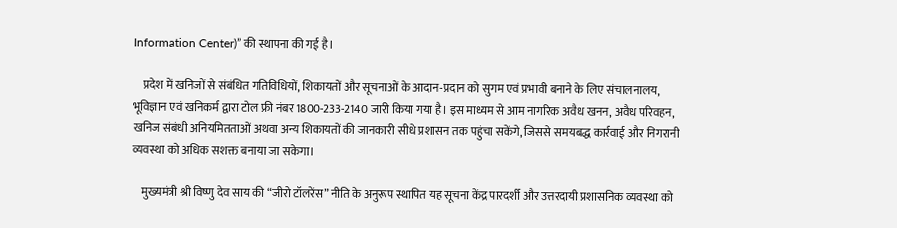Information Center)” की स्थापना की गई है।

    प्रदेश में खनिजों से संबंधित गतिविधियों, शिकायतों और सूचनाओं के आदान-प्रदान को सुगम एवं प्रभावी बनाने के लिए संचालनालय, भूविज्ञान एवं खनिकर्म द्वारा टोल फ्री नंबर 1800-233-2140 जारी किया गया है। इस माध्यम से आम नागरिक अवैध खनन, अवैध परिवहन, खनिज संबंधी अनियमितताओं अथवा अन्य शिकायतों की जानकारी सीधे प्रशासन तक पहुंचा सकेंगे, जिससे समयबद्ध कार्रवाई और निगरानी व्यवस्था को अधिक सशक्त बनाया जा सकेगा।

    मुख्यमंत्री श्री विष्णु देव साय की “जीरो टॉलरेंस” नीति के अनुरूप स्थापित यह सूचना केंद्र पारदर्शी और उत्तरदायी प्रशासनिक व्यवस्था को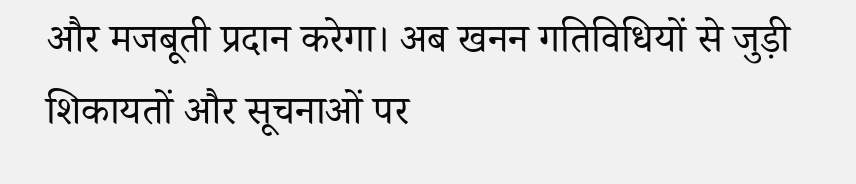और मजबूती प्रदान करेगा। अब खनन गतिविधियों से जुड़ी शिकायतों और सूचनाओं पर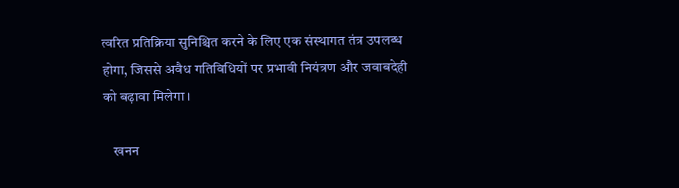त्वरित प्रतिक्रिया सुनिश्चित करने के लिए एक संस्थागत तंत्र उपलब्ध होगा, जिससे अवैध गतिविधियों पर प्रभावी नियंत्रण और जवाबदेही को बढ़ावा मिलेगा।

    खनन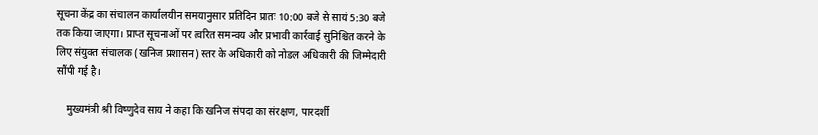सूचना केंद्र का संचालन कार्यालयीन समयानुसार प्रतिदिन प्रातः 10:00 बजे से सायं 5:30 बजे तक किया जाएगा। प्राप्त सूचनाओं पर त्वरित समन्वय और प्रभावी कार्रवाई सुनिश्चित करने के लिए संयुक्त संचालक (खनिज प्रशासन) स्तर के अधिकारी को नोडल अधिकारी की जिम्मेदारी सौंपी गई है।

    मुख्यमंत्री श्री विष्णुदेव साय ने कहा कि खनिज संपदा का संरक्षण, पारदर्शी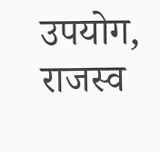उपयोग, राजस्व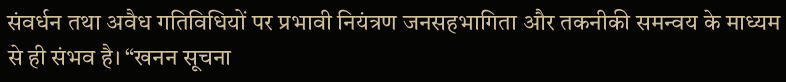संवर्धन तथा अवैध गतिविधियों पर प्रभावी नियंत्रण जनसहभागिता और तकनीकी समन्वय के माध्यम से ही संभव है। “खनन सूचना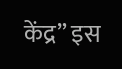केंद्र” इस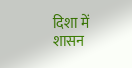दिशा में शासन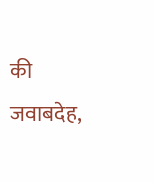की जवाबदेह,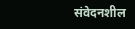संवेदनशील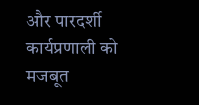और पारदर्शी कार्यप्रणाली को मजबूत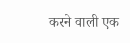करने वाली एक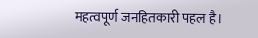महत्वपूर्ण जनहितकारी पहल है।